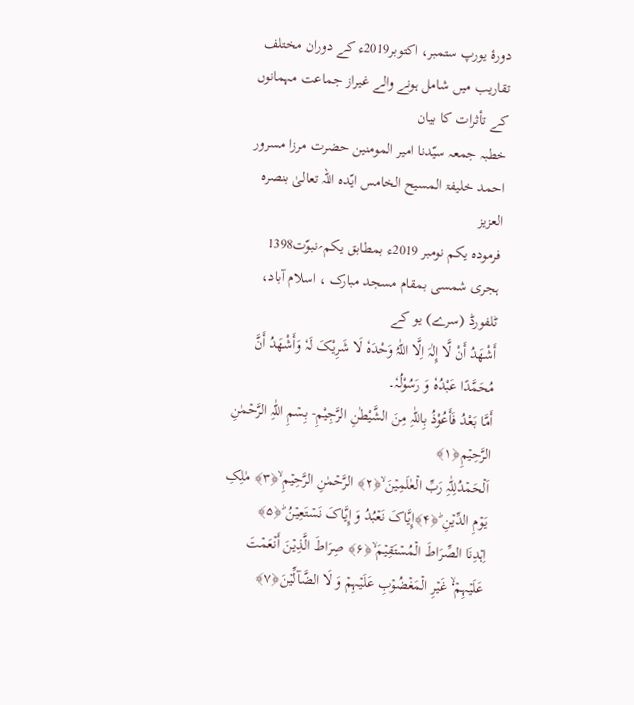دورۂ یورپ ستمبر، اکتوبر2019ء کے دوران مختلف تقاریب میں شامل ہونے والے غیراز جماعت مہمانوں کے تأثرات کا بیان
خطبہ جمعہ سیّدنا امیر المومنین حضرت مرزا مسرور احمد خلیفۃ المسیح الخامس ایّدہ اللہ تعالیٰ بنصرہ العزیز
فرمودہ یکم نومبر 2019ء بمطابق یکم؍نبوّت1398 ہجری شمسی بمقام مسجد مبارک ، اسلام آباد، ٹلفورڈ (سرے) یو کے
أَشْھَدُ أَنْ لَّا إِلٰہَ اِلَّا اللّٰہُ وَحْدَہٗ لَا شَرِيْکَ لَہٗ وَأَشْھَدُ أَنَّ مُحَمَّدًا عَبْدُہٗ وَ رَسُوْلُہٗ۔
أَمَّا بَعْدُ فَأَعُوْذُ بِاللّٰہِ مِنَ الشَّيْطٰنِ الرَّجِيْمِ- بِسۡمِ اللّٰہِ الرَّحۡمٰنِ الرَّحِیۡمِ﴿۱﴾
اَلۡحَمۡدُلِلّٰہِ رَبِّ الۡعٰلَمِیۡنَ ۙ﴿۲﴾ الرَّحۡمٰنِ الرَّحِیۡمِ ۙ﴿۳﴾ مٰلِکِ یَوۡمِ الدِّیۡنِ ؕ﴿۴﴾إِیَّاکَ نَعۡبُدُ وَ إِیَّاکَ نَسۡتَعِیۡنُ ؕ﴿۵﴾
اِہۡدِنَا الصِّرَاطَ الۡمُسۡتَقِیۡمَ ۙ﴿۶﴾ صِرَاطَ الَّذِیۡنَ أَنۡعَمۡتَ عَلَیۡہِمۡ ۬ۙ غَیۡرِ الۡمَغۡضُوۡبِ عَلَیۡہِمۡ وَ لَا الضَّآلِّیۡنَ﴿۷﴾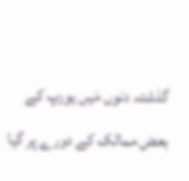گذشتہ دنوں مَیں یورپ کے بعض ممالک کے دورے پر گیا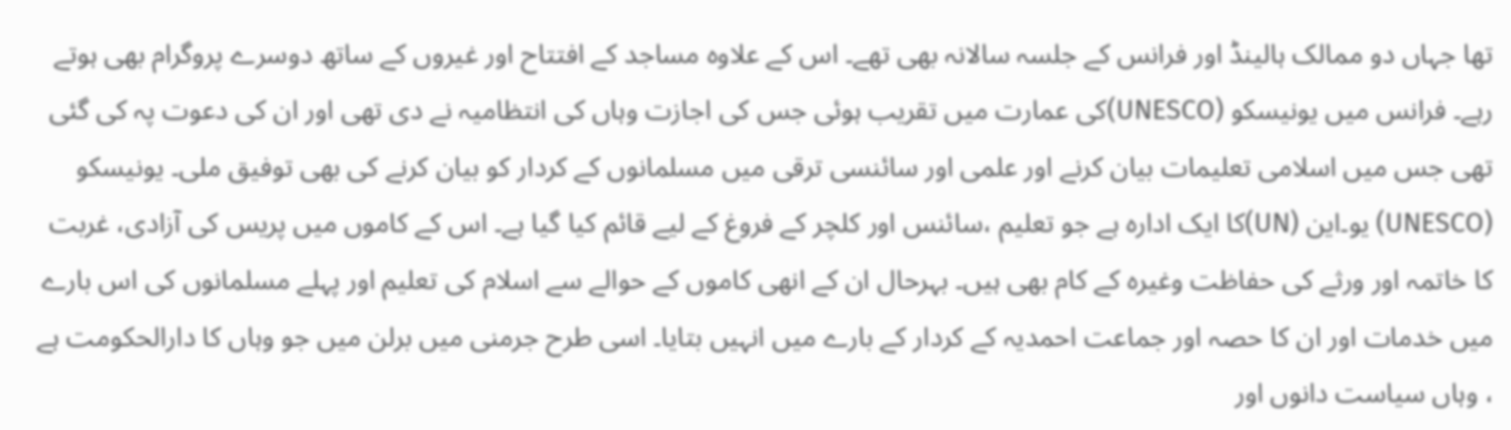تھا جہاں دو ممالک ہالینڈ اور فرانس کے جلسہ سالانہ بھی تھے۔ اس کے علاوہ مساجد کے افتتاح اور غیروں کے ساتھ دوسرے پروگرام بھی ہوتے رہے۔ فرانس میں یونیسکو (UNESCO)کی عمارت میں تقریب ہوئی جس کی اجازت وہاں کی انتظامیہ نے دی تھی اور ان کی دعوت پہ کی گئی تھی جس میں اسلامی تعلیمات بیان کرنے اور علمی اور سائنسی ترقی میں مسلمانوں کے کردار کو بیان کرنے کی بھی توفیق ملی۔ یونیسکو (UNESCO) یو۔این (UN)کا ایک ادارہ ہے جو تعلیم ،سائنس اور کلچر کے فروغ کے لیے قائم کیا گیا ہے۔ اس کے کاموں میں پریس کی آزادی، غربت کا خاتمہ اور ورثے کی حفاظت وغیرہ کے کام بھی ہیں۔ بہرحال ان کے انھی کاموں کے حوالے سے اسلام کی تعلیم اور پہلے مسلمانوں کی اس بارے میں خدمات اور ان کا حصہ اور جماعت احمدیہ کے کردار کے بارے میں انہیں بتایا۔ اسی طرح جرمنی میں برلن میں جو وہاں کا دارالحکومت ہے ، وہاں سیاست دانوں اور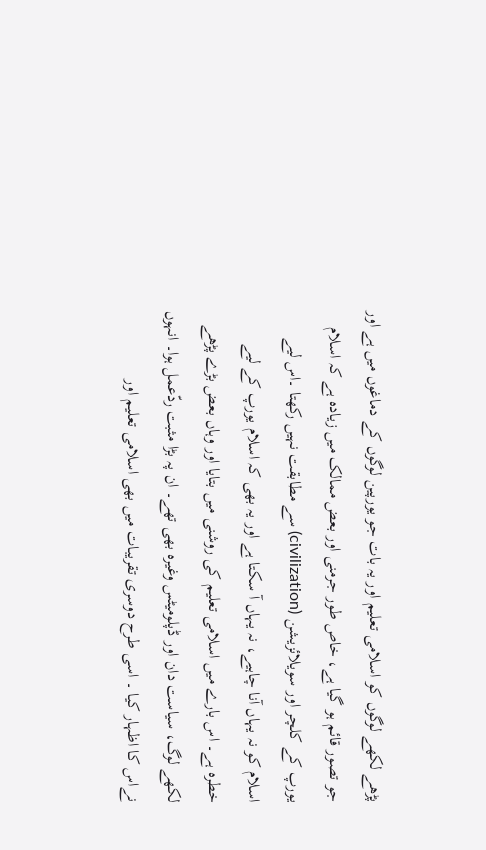پڑھے لکھے لوگوں کو اسلامی تعلیم اور یہ بات جو یورپین لوگوں کے دماغوں میں ہے اور جو تصور قائم ہو گیا ہے، خاص طور جرمنی اور بعض ممالک میں زیادہ ہے کہ اسلام یورپ کے کلچر اور سویلائزیشن (civilization) سے مطابقت نہیں رکھتا ۔اس لیے اسلام کو نہ یہاں آنا چاہیے، نہ یہاں آ سکتا ہے اور یہ بھی کہ اسلام یورپ کے لیے خطرہ ہے۔ اس بارے میں اسلامی تعلیم کی روشنی میں بتایا اور وہاں بعض بڑے پڑھے لکھے لوگ، سیاست دان اور ڈپلومیٹس وغیرہ بھی تھے۔ ان پہ بڑا مثبت ردّعمل ہوا۔ انہوں نےاس کا اظہار کیا ۔ اسی طرح دوسری تقریبات میں بھی اسلامی تعلیم اور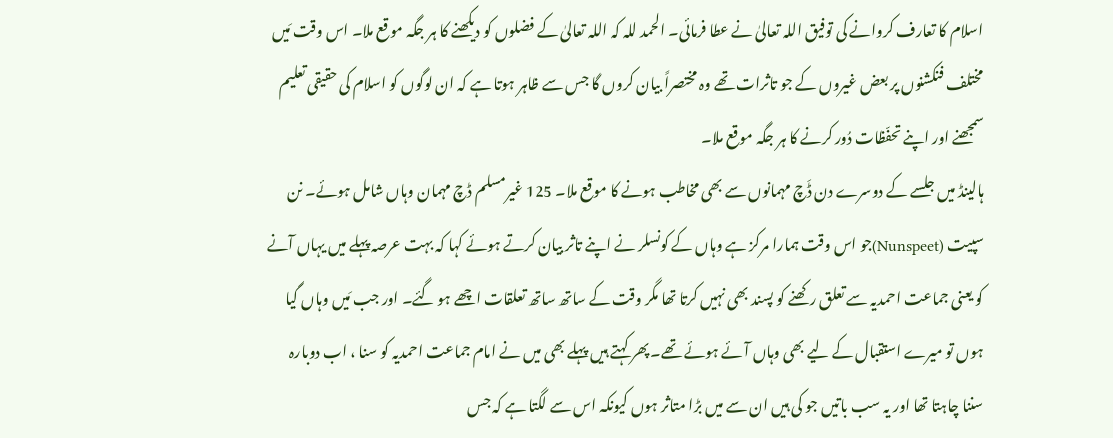اسلام کا تعارف کروانے کی توفیق اللہ تعالیٰ نے عطا فرمائی۔ الحمد للہ کہ اللہ تعالیٰ کے فضلوں کو دیکھنے کا ہر جگہ موقع ملا۔ اس وقت مَیں مختلف فنکشنوں پر بعض غیروں کے جو تاثرات تھے وہ مختصراً بیان کروں گا جس سے ظاہر ہوتا ہے کہ ان لوگوں کو اسلام کی حقیقی تعلیم سمجھنے اور اپنے تحفّظات دُور کرنے کا ہر جگہ موقع ملا۔
ہالینڈ میں جلسے کے دوسرے دن ڈَچ مہمانوں سے بھی مخاطب ہونے کا موقع ملا۔ 125 غیرمسلم ڈچ مہمان وہاں شامل ہوئے۔ نن سپیت (Nunspeet)جو اس وقت ہمارا مرکز ہے وہاں کے کونسلر نے اپنے تاثر بیان کرتے ہوئے کہا کہ بہت عرصہ پہلے میں یہاں آنے کو یعنی جماعت احمدیہ سے تعلق رکھنے کو پسند بھی نہیں کرتا تھا مگر وقت کے ساتھ ساتھ تعلقات اچھے ہو گئے۔ اور جب مَیں وہاں گیا ہوں تو میرے استقبال کے لیے بھی وہاں آئے ہوئے تھے۔ پھر کہتے ہیں پہلے بھی میں نے امام جماعت احمدیہ کو سنا ، اب دوبارہ سننا چاہتا تھا اور یہ سب باتیں جو کی ہیں ان سے میں بڑا متاثر ہوں کیونکہ اس سے لگتا ہے کہ جس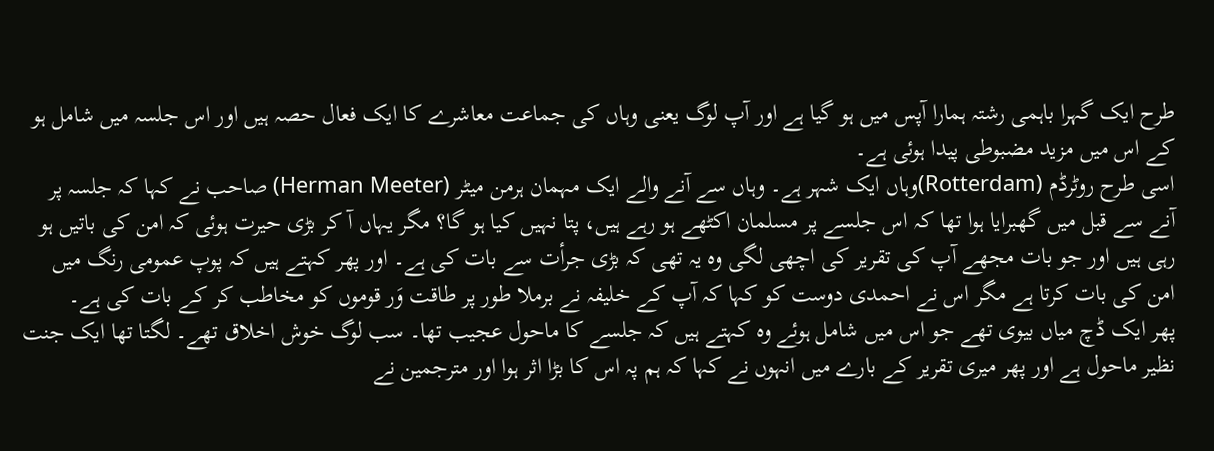طرح ایک گہرا باہمی رشتہ ہمارا آپس میں ہو گیا ہے اور آپ لوگ یعنی وہاں کی جماعت معاشرے کا ایک فعال حصہ ہیں اور اس جلسہ میں شامل ہو کے اس میں مزید مضبوطی پیدا ہوئی ہے۔
اسی طرح روٹرڈم (Rotterdam)وہاں ایک شہر ہے۔ وہاں سے آنے والے ایک مہمان ہرمن میٹر (Herman Meeter) صاحب نے کہا کہ جلسہ پر آنے سے قبل میں گھبرایا ہوا تھا کہ اس جلسے پر مسلمان اکٹھے ہو رہے ہیں، پتا نہیں کیا ہو گا؟ مگر یہاں آ کر بڑی حیرت ہوئی کہ امن کی باتیں ہو رہی ہیں اور جو بات مجھے آپ کی تقریر کی اچھی لگی وہ یہ تھی کہ بڑی جرأت سے بات کی ہے۔ اور پھر کہتے ہیں کہ پوپ عمومی رنگ میں امن کی بات کرتا ہے مگر اس نے احمدی دوست کو کہا کہ آپ کے خلیفہ نے برملا طور پر طاقت وَر قوموں کو مخاطب کر کے بات کی ہے۔
پھر ایک ڈچ میاں بیوی تھے جو اس میں شامل ہوئے وہ کہتے ہیں کہ جلسے کا ماحول عجیب تھا۔ سب لوگ خوش اخلاق تھے۔ لگتا تھا ایک جنت نظیر ماحول ہے اور پھر میری تقریر کے بارے میں انہوں نے کہا کہ ہم پہ اس کا بڑا اثر ہوا اور مترجمین نے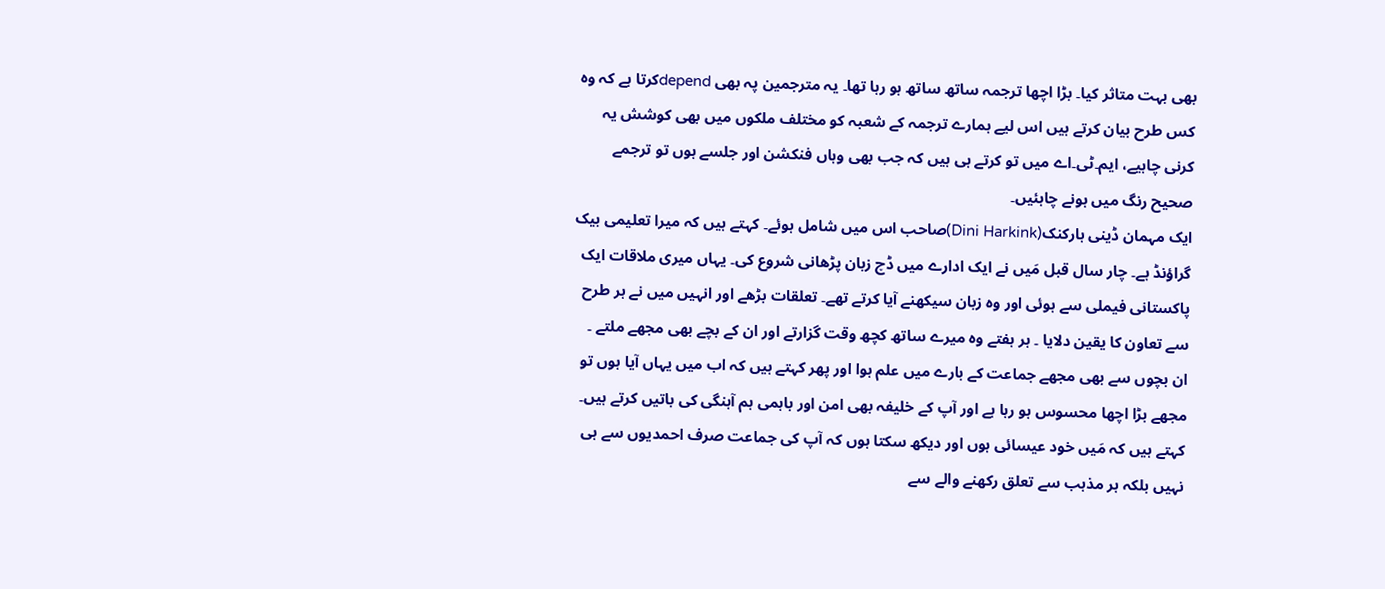بھی بہت متاثر کیا۔ بڑا اچھا ترجمہ ساتھ ساتھ ہو رہا تھا۔ یہ مترجمین پہ بھی dependکرتا ہے کہ وہ کس طرح بیان کرتے ہیں اس لیے ہمارے ترجمہ کے شعبہ کو مختلف ملکوں میں بھی کوشش یہ کرنی چاہیے، ایم۔ٹی۔اے میں تو کرتے ہی ہیں کہ جب بھی وہاں فنکشن اور جلسے ہوں تو ترجمے صحیح رنگ میں ہونے چاہئیں۔
ایک مہمان ڈینی ہارکنک(Dini Harkink)صاحب اس میں شامل ہوئے۔ کہتے ہیں کہ میرا تعلیمی بیک گراؤنڈ ہے۔ چار سال قبل مَیں نے ایک ادارے میں ڈچ زبان پڑھانی شروع کی۔ یہاں میری ملاقات ایک پاکستانی فیملی سے ہوئی اور وہ زبان سیکھنے آیا کرتے تھے۔ تعلقات بڑھے اور انہیں میں نے ہر طرح سے تعاون کا یقین دلایا ۔ ہر ہفتے وہ میرے ساتھ کچھ وقت گزارتے اور ان کے بچے بھی مجھے ملتے ۔ ان بچوں سے بھی مجھے جماعت کے بارے میں علم ہوا اور پھر کہتے ہیں کہ اب میں یہاں آیا ہوں تو مجھے بڑا اچھا محسوس ہو رہا ہے اور آپ کے خلیفہ بھی امن اور باہمی ہم آہنگی کی باتیں کرتے ہیں۔ کہتے ہیں کہ مَیں خود عیسائی ہوں اور دیکھ سکتا ہوں کہ آپ کی جماعت صرف احمدیوں سے ہی نہیں بلکہ ہر مذہب سے تعلق رکھنے والے سے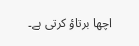اچھا برتاؤ کرتی ہے۔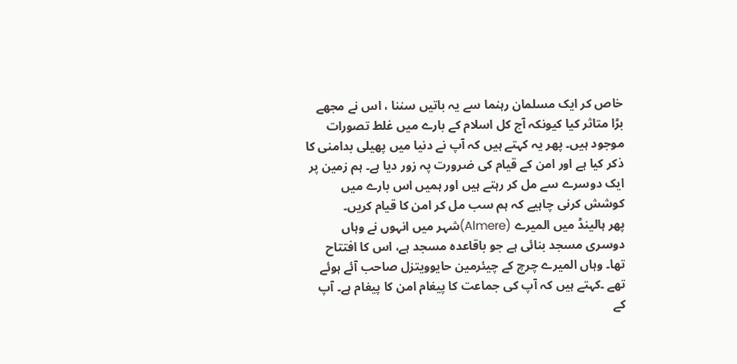خاص کر ایک مسلمان رہنما سے یہ باتیں سننا ، اس نے مجھے بڑا متاثر کیا کیونکہ آج کل اسلام کے بارے میں غلط تصورات موجود ہیں۔ پھر یہ کہتے ہیں کہ آپ نے دنیا میں پھیلی بدامنی کا ذکر کیا ہے اور امن کے قیام کی ضرورت پہ زور دیا ہے۔ ہم زمین پر ایک دوسرے سے مل کر رہتے ہیں اور ہمیں اس بارے میں کوشش کرنی چاہیے کہ ہم سب مل کر امن کا قیام کریں۔
پھر ہالینڈ میں المیرے (Almere)شہر میں انہوں نے وہاں دوسری مسجد بنائی ہے جو باقاعدہ مسجد ہے، اس کا افتتاح تھا۔ وہاں المیرے چرچ کے چیئرمین حایوویتزل صاحب آئے ہوئے تھے ۔کہتے ہیں کہ آپ کی جماعت کا پیغام امن کا پیغام ہے۔ آپ کے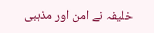خلیفہ نے امن اور مذہبی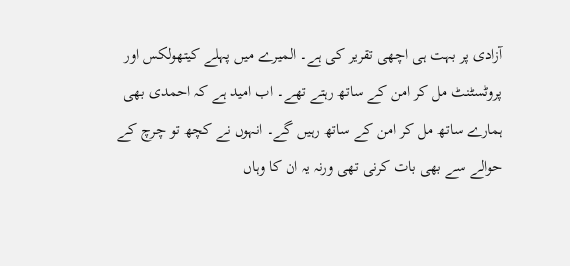آزادی پر بہت ہی اچھی تقریر کی ہے۔ المیرے میں پہلے کیتھولکس اور پروٹسٹنٹ مل کر امن کے ساتھ رہتے تھے۔ اب امید ہے کہ احمدی بھی ہمارے ساتھ مل کر امن کے ساتھ رہیں گے۔ انہوں نے کچھ تو چرچ کے حوالے سے بھی بات کرنی تھی ورنہ یہ ان کا وہاں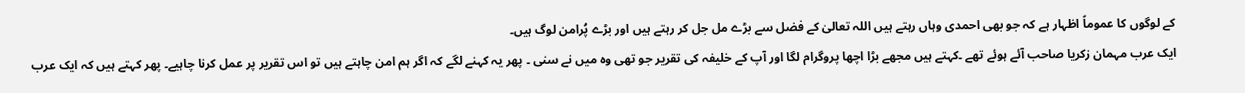کے لوگوں کا عموماً اظہار ہے کہ جو بھی احمدی وہاں رہتے ہیں اللہ تعالیٰ کے فضل سے بڑے مل جل کر رہتے ہیں اور بڑے پُرامن لوگ ہیں۔
ایک عرب مہمان زکریا صاحب آئے ہوئے تھے ۔کہتے ہیں مجھے بڑا اچھا پروگرام لگا اور آپ کے خلیفہ کی تقریر جو تھی وہ میں نے سنی ۔ پھر یہ کہنے لگے کہ اگر ہم امن چاہتے ہیں تو اس تقریر پر عمل کرنا چاہیے۔ پھر کہتے ہیں کہ ایک عرب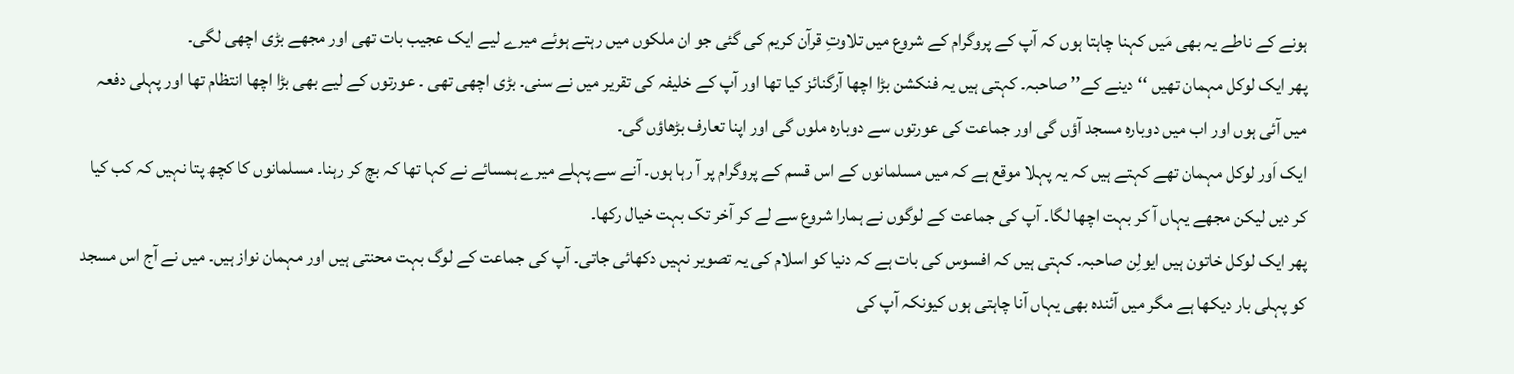ہونے کے ناطے یہ بھی مَیں کہنا چاہتا ہوں کہ آپ کے پروگرام کے شروع میں تلاوتِ قرآن کریم کی گئی جو ان ملکوں میں رہتے ہوئے میرے لیے ایک عجیب بات تھی اور مجھے بڑی اچھی لگی۔
پھر ایک لوکل مہمان تھیں ‘‘دینے کے’’ صاحبہ۔ کہتی ہیں یہ فنکشن بڑا اچھا آرگنائز کیا تھا اور آپ کے خلیفہ کی تقریر میں نے سنی۔ بڑی اچھی تھی ۔ عورتوں کے لیے بھی بڑا اچھا انتظام تھا اور پہلی دفعہ میں آئی ہوں اور اب میں دوبارہ مسجد آؤں گی اور جماعت کی عورتوں سے دوبارہ ملوں گی اور اپنا تعارف بڑھاؤں گی۔
ایک اَور لوکل مہمان تھے کہتے ہیں کہ یہ پہلا موقع ہے کہ میں مسلمانوں کے اس قسم کے پروگرام پر آ رہا ہوں۔ آنے سے پہلے میرے ہمسائے نے کہا تھا کہ بچ کر رہنا۔ مسلمانوں کا کچھ پتا نہیں کہ کب کیا کر دیں لیکن مجھے یہاں آ کر بہت اچھا لگا۔ آپ کی جماعت کے لوگوں نے ہمارا شروع سے لے کر آخر تک بہت خیال رکھا۔
پھر ایک لوکل خاتون ہیں ایولِن صاحبہ۔ کہتی ہیں کہ افسوس کی بات ہے کہ دنیا کو اسلام کی یہ تصویر نہیں دکھائی جاتی۔ آپ کی جماعت کے لوگ بہت محنتی ہیں اور مہمان نواز ہیں۔ میں نے آج اس مسجد کو پہلی بار دیکھا ہے مگر میں آئندہ بھی یہاں آنا چاہتی ہوں کیونکہ آپ کی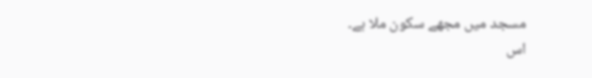مسجد میں مجھے سکون ملا ہے۔
اس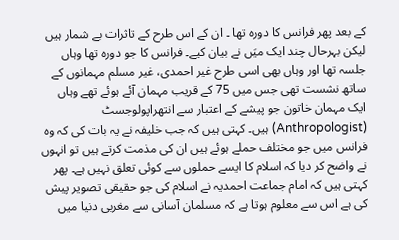کے بعد پھر فرانس کا دورہ تھا ۔ ان کے اس طرح کے تاثرات بے شمار ہیں لیکن بہرحال چند ایک میَں نے بیان کیے۔ فرانس کا جو دورہ تھا وہاں جلسہ تھا اور وہاں بھی اسی طرح غیر احمدی، غیر مسلم مہمانوں کے ساتھ نشست تھی جس میں 75 کے قریب مہمان آئے ہوئے تھے وہاں ایک مہمان خاتون جو پیشے کے اعتبار سے انتھراپولوجسٹ (Anthropologist) ہیں۔ کہتی ہیں کہ جب خلیفہ نے یہ بات کی کہ وہ فرانس میں جو مختلف حملے ہوئے ہیں ان کی مذمت کرتے ہیں تو انہوں نے واضح کر دیا کہ اسلام کا ایسے حملوں سے کوئی تعلق نہیں ہے۔ پھر کہتی ہیں کہ امام جماعت احمدیہ نے اسلام کی جو حقیقی تصویر پیش کی ہے اس سے معلوم ہوتا ہے کہ مسلمان آسانی سے مغربی دنیا میں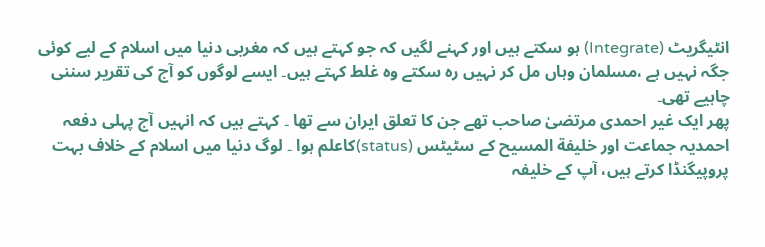انٹیگریٹ (Integrate) ہو سکتے ہیں اور کہنے لگیں کہ جو کہتے ہیں کہ مغربی دنیا میں اسلام کے لیے کوئی جگہ نہیں ہے ،مسلمان وہاں مل کر نہیں رہ سکتے وہ غلط کہتے ہیں۔ ایسے لوگوں کو آج کی تقریر سننی چاہیے تھی۔
پھر ایک غیر احمدی مرتضیٰ صاحب تھے جن کا تعلق ایران سے تھا ۔ کہتے ہیں کہ انہیں آج پہلی دفعہ احمدیہ جماعت اور خلیفة المسیح کے سٹیٹس (status)کاعلم ہوا ۔ لوگ دنیا میں اسلام کے خلاف بہت پروپیگنڈا کرتے ہیں، آپ کے خلیفہ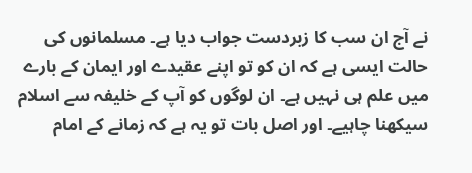نے آج ان سب کا زبردست جواب دیا ہے۔ مسلمانوں کی حالت ایسی ہے کہ ان کو تو اپنے عقیدے اور ایمان کے بارے میں علم ہی نہیں ہے۔ ان لوگوں کو آپ کے خلیفہ سے اسلام سیکھنا چاہیے۔ اور اصل بات تو یہ ہے کہ زمانے کے امام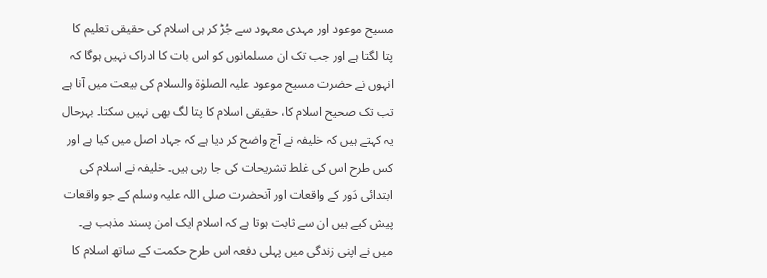مسیح موعود اور مہدی معہود سے جُڑ کر ہی اسلام کی حقیقی تعلیم کا پتا لگتا ہے اور جب تک ان مسلمانوں کو اس بات کا ادراک نہیں ہوگا کہ انہوں نے حضرت مسیح موعود علیہ الصلوٰة والسلام کی بیعت میں آنا ہے تب تک صحیح اسلام کا، حقیقی اسلام کا پتا لگ بھی نہیں سکتا۔ بہرحال یہ کہتے ہیں کہ خلیفہ نے آج واضح کر دیا ہے کہ جہاد اصل میں کیا ہے اور کس طرح اس کی غلط تشریحات کی جا رہی ہیں۔ خلیفہ نے اسلام کی ابتدائی دَور کے واقعات اور آنحضرت صلی اللہ علیہ وسلم کے جو واقعات پیش کیے ہیں ان سے ثابت ہوتا ہے کہ اسلام ایک امن پسند مذہب ہے۔ میں نے اپنی زندگی میں پہلی دفعہ اس طرح حکمت کے ساتھ اسلام کا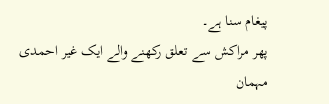پیغام سنا ہے۔
پھر مراکش سے تعلق رکھنے والے ایک غیر احمدی مہمان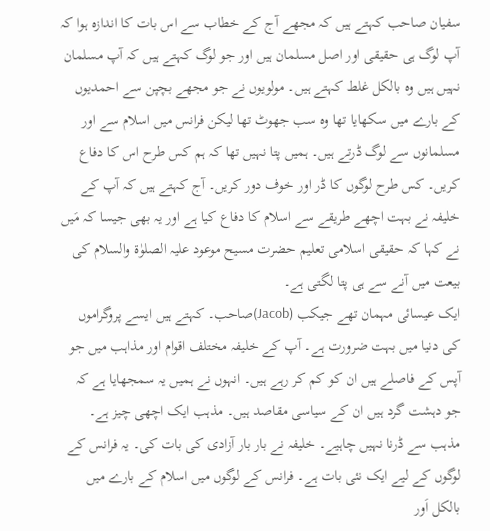سفیان صاحب کہتے ہیں کہ مجھے آج کے خطاب سے اس بات کا اندازہ ہوا کہ آپ لوگ ہی حقیقی اور اصل مسلمان ہیں اور جو لوگ کہتے ہیں کہ آپ مسلمان نہیں ہیں وہ بالکل غلط کہتے ہیں۔ مولویوں نے جو مجھے بچپن سے احمدیوں کے بارے میں سکھایا تھا وہ سب جھوٹ تھا لیکن فرانس میں اسلام سے اور مسلمانوں سے لوگ ڈرتے ہیں۔ ہمیں پتا نہیں تھا کہ ہم کس طرح اس کا دفاع کریں۔ کس طرح لوگوں کا ڈر اور خوف دور کریں۔ آج کہتے ہیں کہ آپ کے خلیفہ نے بہت اچھے طریقے سے اسلام کا دفاع کیا ہے اور یہ بھی جیسا کہ مَیں نے کہا کہ حقیقی اسلامی تعلیم حضرت مسیح موعود علیہ الصلوٰة والسلام کی بیعت میں آنے سے ہی پتا لگتی ہے۔
ایک عیسائی مہمان تھے جیکب (Jacob)صاحب۔ کہتے ہیں ایسے پروگراموں کی دنیا میں بہت ضرورت ہے۔ آپ کے خلیفہ مختلف اقوام اور مذاہب میں جو آپس کے فاصلے ہیں ان کو کم کر رہے ہیں۔ انہوں نے ہمیں یہ سمجھایا ہے کہ جو دہشت گرد ہیں ان کے سیاسی مقاصد ہیں۔ مذہب ایک اچھی چیز ہے۔ مذہب سے ڈرنا نہیں چاہیے۔ خلیفہ نے بار بار آزادی کی بات کی۔ یہ فرانس کے لوگوں کے لیے ایک نئی بات ہے۔ فرانس کے لوگوں میں اسلام کے بارے میں بالکل اَور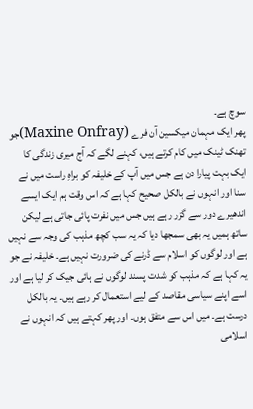سوچ ہے۔
پھر ایک مہمان میکسین آن فرے (Maxine Onfray)جو تھنک ٹینک میں کام کرتے ہیں، کہنے لگے کہ آج میری زندگی کا ایک بہت پیارا دن ہے جس میں آپ کے خلیفہ کو براہِ راست میں نے سنا اور انہوں نے بالکل صحیح کہا ہے کہ اس وقت ہم ایک ایسے اندھیرے دور سے گزر رہے ہیں جس میں نفرت پائی جاتی ہے لیکن ساتھ ہمیں یہ بھی سمجھا دیا کہ یہ سب کچھ مذہب کی وجہ سے نہیں ہے اور لوگوں کو اسلام سے ڈرنے کی ضرورت نہیں ہے۔ خلیفہ نے جو یہ کہا ہے کہ مذہب کو شدت پسند لوگوں نے ہائی جیک کر لیا ہے اور اسے اپنے سیاسی مقاصد کے لیے استعمال کر رہے ہیں۔ یہ بالکل درست ہے۔ میں اس سے متفق ہوں۔ اور پھر کہتے ہیں کہ انہوں نے اسلامی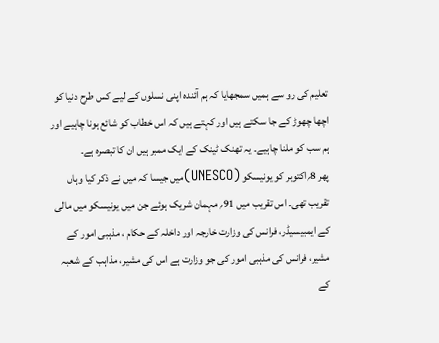تعلیم کی رو سے ہمیں سمجھایا کہ ہم آئندہ اپنی نسلوں کے لیے کس طرح دنیا کو اچھا چھوڑ کے جا سکتے ہیں اور کہتے ہیں کہ اس خطاب کو شائع ہونا چاہیے اور ہم سب کو ملنا چاہیے۔ یہ تھنک ٹینک کے ایک ممبر ہیں ان کا تبصرہ ہے۔
پھر 8؍اکتوبر کو یونیسکو (UNESCO)میں جیسا کہ میں نے ذکر کیا وہاں تقریب تھی۔ اس تقریب میں 91؍ مہمان شریک ہوئے جن میں یونیسکو میں مالی کے ایمبیسیڈر، فرانس کی وزارت خارجہ اور داخلہ کے حکام ، مذہبی امور کے مشیر، فرانس کی مذہبی امور کی جو وزارت ہے اس کی مشیر، مذاہب کے شعبہ کے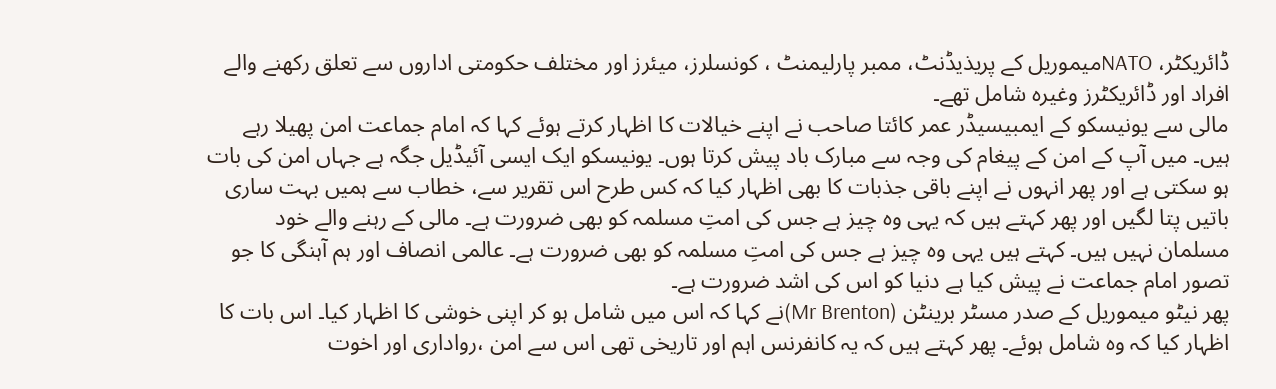ڈائریکٹر، NATOمیموریل کے پریذیڈنٹ، ممبر پارلیمنٹ ، کونسلرز، میئرز اور مختلف حکومتی اداروں سے تعلق رکھنے والے افراد اور ڈائریکٹرز وغیرہ شامل تھے۔
مالی سے یونیسکو کے ایمبیسیڈر عمر کائتا صاحب نے اپنے خیالات کا اظہار کرتے ہوئے کہا کہ امام جماعت امن پھیلا رہے ہیں۔ میں آپ کے امن کے پیغام کی وجہ سے مبارک باد پیش کرتا ہوں۔ یونیسکو ایک ایسی آئیڈیل جگہ ہے جہاں امن کی بات ہو سکتی ہے اور پھر انہوں نے اپنے باقی جذبات کا بھی اظہار کیا کہ کس طرح اس تقریر سے، خطاب سے ہمیں بہت ساری باتیں پتا لگیں اور پھر کہتے ہیں کہ یہی وہ چیز ہے جس کی امتِ مسلمہ کو بھی ضرورت ہے۔ مالی کے رہنے والے خود مسلمان نہیں ہیں۔ کہتے ہیں یہی وہ چیز ہے جس کی امتِ مسلمہ کو بھی ضرورت ہے۔ عالمی انصاف اور ہم آہنگی کا جو تصور امام جماعت نے پیش کیا ہے دنیا کو اس کی اشد ضرورت ہے۔
پھر نیٹو میموریل کے صدر مسٹر برینٹن (Mr Brenton)نے کہا کہ اس میں شامل ہو کر اپنی خوشی کا اظہار کیا۔ اس بات کا اظہار کیا کہ وہ شامل ہوئے۔ پھر کہتے ہیں کہ یہ کانفرنس اہم اور تاریخی تھی اس سے امن ،رواداری اور اخوت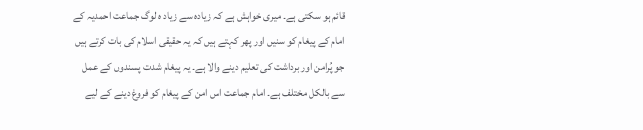قائم ہو سکتی ہے۔ میری خواہش ہے کہ زیادہ سے زیاد ہ لوگ جماعت احمدیہ کے امام کے پیغام کو سنیں اور پھر کہتے ہیں کہ یہ حقیقی اسلام کی بات کرتے ہیں جو پُرامن اور برداشت کی تعلیم دینے والا ہے۔ یہ پیغام شدت پسندوں کے عمل سے بالکل مختلف ہے۔ امام جماعت اس امن کے پیغام کو فروغ دینے کے لیے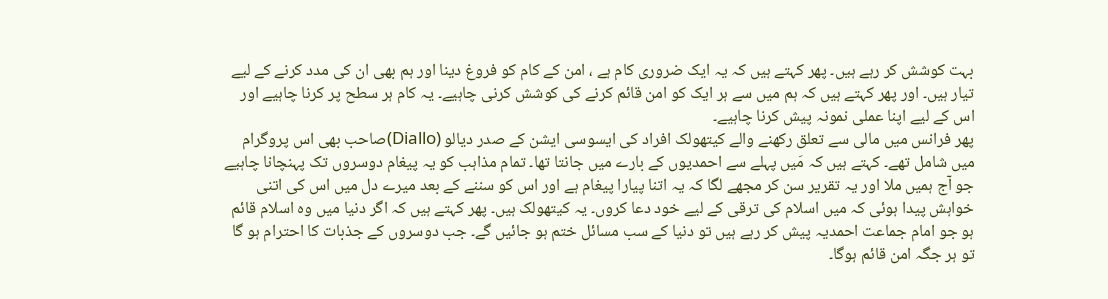بہت کوشش کر رہے ہیں۔ پھر کہتے ہیں کہ یہ ایک ضروری کام ہے ، امن کے کام کو فروغ دینا اور ہم بھی ان کی مدد کرنے کے لیے تیار ہیں۔ اور پھر کہتے ہیں کہ ہم میں سے ہر ایک کو امن قائم کرنے کی کوشش کرنی چاہیے۔ یہ کام ہر سطح پر کرنا چاہیے اور اس کے لیے اپنا عملی نمونہ پیش کرنا چاہیے۔
پھر فرانس میں مالی سے تعلق رکھنے والے کیتھولک افراد کی ایسوسی ایشن کے صدر دیالو (Diallo)صاحب بھی اس پروگرام میں شامل تھے۔ کہتے ہیں کہ مَیں پہلے سے احمدیوں کے بارے میں جانتا تھا۔ تمام مذاہب کو یہ پیغام دوسروں تک پہنچانا چاہیے جو آج ہمیں ملا اور یہ تقریر سن کر مجھے لگا کہ یہ اتنا پیارا پیغام ہے اور اس کو سننے کے بعد میرے دل میں اس کی اتنی خواہش پیدا ہوئی کہ میں اسلام کی ترقی کے لیے خود دعا کروں۔ یہ کیتھولک ہیں۔ پھر کہتے ہیں کہ اگر دنیا میں وہ اسلام قائم ہو جو امام جماعت احمدیہ پیش کر رہے ہیں تو دنیا کے سب مسائل ختم ہو جائیں گے۔ جب دوسروں کے جذبات کا احترام ہو گا تو ہر جگہ امن قائم ہوگا۔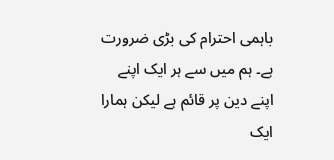باہمی احترام کی بڑی ضرورت ہے۔ ہم میں سے ہر ایک اپنے اپنے دین پر قائم ہے لیکن ہمارا ایک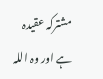مشترکہ عقیدہ ہے اور وہ اللہ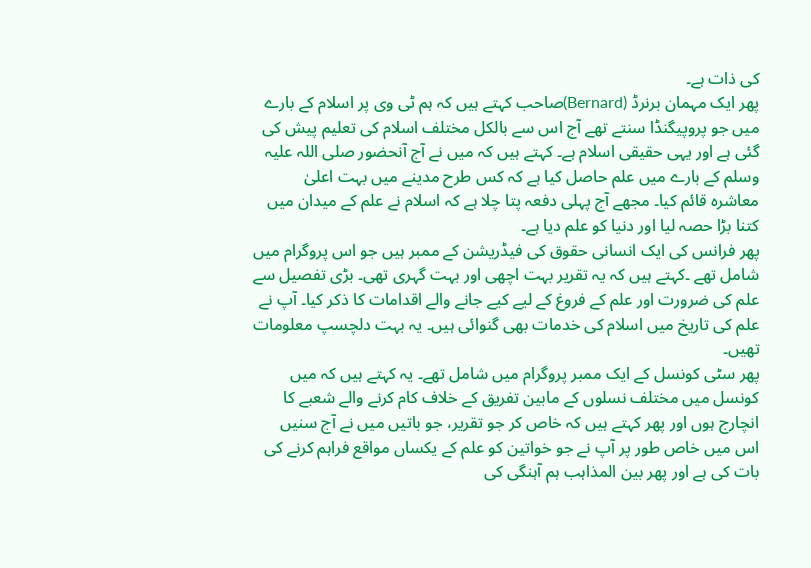کی ذات ہے۔
پھر ایک مہمان برنرڈ (Bernard)صاحب کہتے ہیں کہ ہم ٹی وی پر اسلام کے بارے میں جو پروپیگنڈا سنتے تھے آج اس سے بالکل مختلف اسلام کی تعلیم پیش کی گئی ہے اور یہی حقیقی اسلام ہے۔ کہتے ہیں کہ میں نے آج آنحضور صلی اللہ علیہ وسلم کے بارے میں علم حاصل کیا ہے کہ کس طرح مدینے میں بہت اعلیٰ معاشرہ قائم کیا۔ مجھے آج پہلی دفعہ پتا چلا ہے کہ اسلام نے علم کے میدان میں کتنا بڑا حصہ لیا اور دنیا کو علم دیا ہے۔
پھر فرانس کی ایک انسانی حقوق کی فیڈریشن کے ممبر ہیں جو اس پروگرام میں شامل تھے ۔کہتے ہیں کہ یہ تقریر بہت اچھی اور بہت گہری تھی۔ بڑی تفصیل سے علم کی ضرورت اور علم کے فروغ کے لیے کیے جانے والے اقدامات کا ذکر کیا۔ آپ نے علم کی تاریخ میں اسلام کی خدمات بھی گنوائی ہیں۔ یہ بہت دلچسپ معلومات تھیں۔
پھر سٹی کونسل کے ایک ممبر پروگرام میں شامل تھے۔ یہ کہتے ہیں کہ میں کونسل میں مختلف نسلوں کے مابین تفریق کے خلاف کام کرنے والے شعبے کا انچارج ہوں اور پھر کہتے ہیں کہ خاص کر جو تقریر، جو باتیں میں نے آج سنیں اس میں خاص طور پر آپ نے جو خواتین کو علم کے یکساں مواقع فراہم کرنے کی بات کی ہے اور پھر بین المذاہب ہم آہنگی کی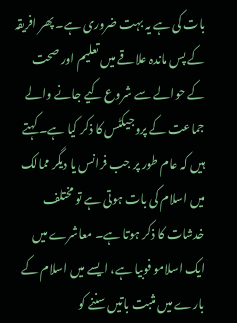بات کی ہے یہ بہت ضروری ہے۔ پھر افریقہ کے پس ماندہ علاقے میں تعلیم اور صحت کے حوالے سے شروع کیے جانے والے جماعت کے پروجیکٹس کا ذکر کیا ہے۔ کہتے ہیں کہ عام طور پر جب فرانس یا دیگر ممالک میں اسلام کی بات ہوتی ہے تو مختلف خدشات کا ذکر ہوتا ہے۔ معاشرے میں ایک اسلامو فوبیا ہے، ایسے میں اسلام کے بارے میں مثبت باتیں سننے کو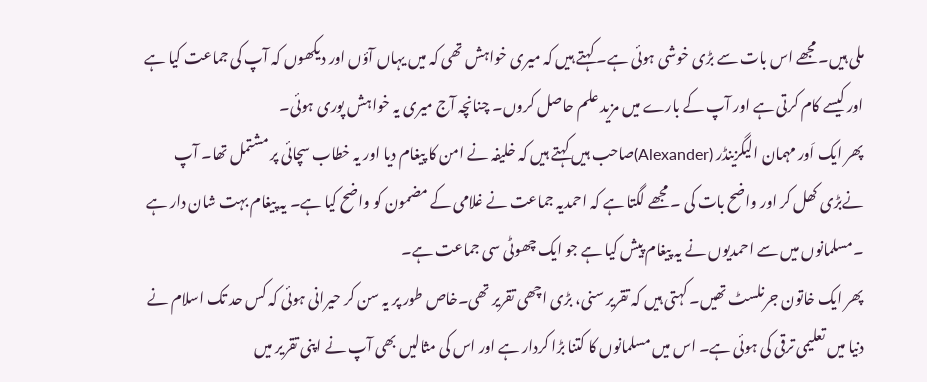ملی ہیں۔ مجھے اس بات سے بڑی خوشی ہوئی ہے۔ کہتے ہیں کہ میری خواہش تھی کہ میں یہاں آؤں اور دیکھوں کہ آپ کی جماعت کیا ہے اور کیسے کام کرتی ہے اور آپ کے بارے میں مزید علم حاصل کروں۔ چنانچہ آج میری یہ خواہش پوری ہوئی۔
پھر ایک اَور مہمان الیگزینڈر (Alexander)صاحب ہیں کہتے ہیں کہ خلیفہ نے امن کا پیغام دیا اور یہ خطاب سچائی پر مشتمل تھا۔ آپ نےبڑی کھل کر اور واضح بات کی ۔ مجھے لگتا ہے کہ احمدیہ جماعت نے غلامی کے مضمون کو واضح کیا ہے۔ یہ پیغام بہت شان دار ہے ۔مسلمانوں میں سے احمدیوں نے یہ پیغام پیش کیا ہے جو ایک چھوٹی سی جماعت ہے۔
پھر ایک خاتون جرنلسٹ تھیں۔ کہتی ہیں کہ تقریر سنی، بڑی اچھی تقریر تھی۔خاص طور پر یہ سن کر حیرانی ہوئی کہ کس حد تک اسلام نے دنیا میں تعلیمی ترقی کی ہوئی ہے۔ اس میں مسلمانوں کا کتنا بڑا کردار ہے اور اس کی مثالیں بھی آپ نے اپنی تقریر میں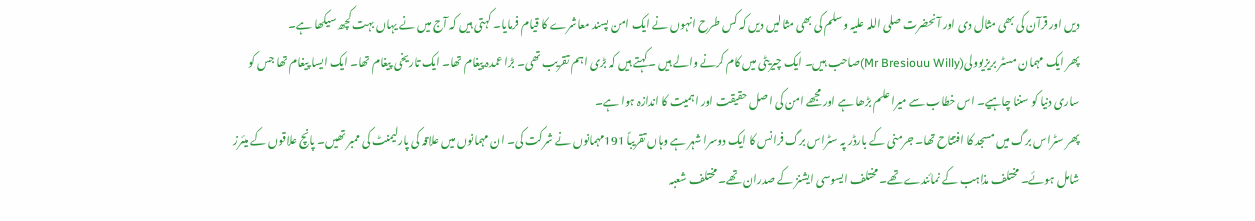دیں اور قرآن کی بھی مثال دی اور آنحضرت صلی اللہ علیہ وسلم کی بھی مثالیں دیں کہ کس طرح انہوں نے ایک امن پسند معاشرے کا قیام فرمایا۔ کہتی ہیں کہ آج میں نے یہاں بہت کچھ سیکھا ہے۔
پھر ایک مہمان مسٹر بریزیوولی(Mr Bresiouu Willy)صاحب ہیں۔ ایک چیریٹی میں کام کرنے والے ہیں ۔کہتے ہیں کہ بڑی اہم تقریب تھی۔ بڑا عمدہ پیغام تھا۔ ایک تاریخی پیغام تھا۔ ایک ایسا پیغام تھا جس کو ساری دنیا کو سننا چاہیے۔ اس خطاب سے میرا علم بڑھا ہے اور مجھے امن کی اصل حقیقت اور اہمیت کا اندازہ ہوا ہے۔
پھر سٹراس برگ میں مسجد کا افتتاح تھا۔ جرمنی کے بارڈر پہ سٹراس برگ فرانس کا ایک دوسرا شہر ہے وہاں تقریباً 191مہمانوں نے شرکت کی۔ ان مہمانوں میں علاقہ کی پارلیمنٹ کی ممبر تھیں۔ پانچ علاقوں کے میئرز شامل ہوئے۔ مختلف مذاہب کے نمائندے تھے۔ مختلف ایسوسی ایشنز کے صدران تھے۔ مختلف شعبہ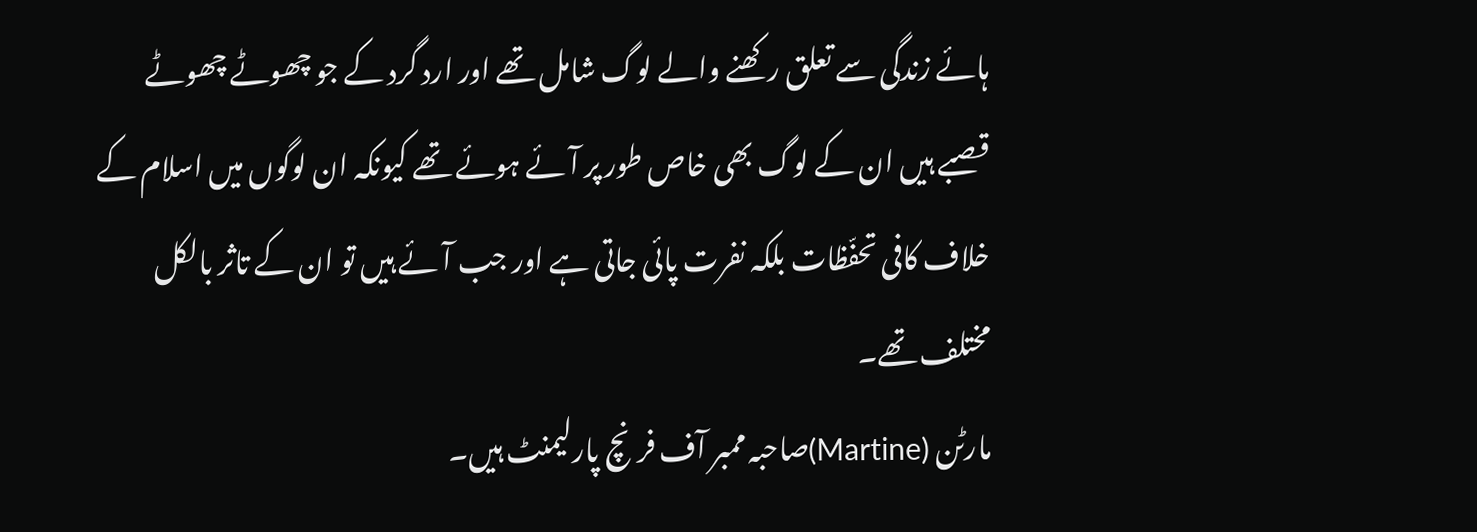ہائے زندگی سے تعلق رکھنے والے لوگ شامل تھے اور ارد گرد کے جو چھوٹے چھوٹے قصبے ہیں ان کے لوگ بھی خاص طور پر آئے ہوئے تھے کیونکہ ان لوگوں میں اسلام کے خلاف کافی تحفّظات بلکہ نفرت پائی جاتی ہے اور جب آئے ہیں تو ان کے تاثر بالکل مختلف تھے۔
مارٹن (Martine)صاحبہ ممبر آف فرنچ پارلیمنٹ ہیں۔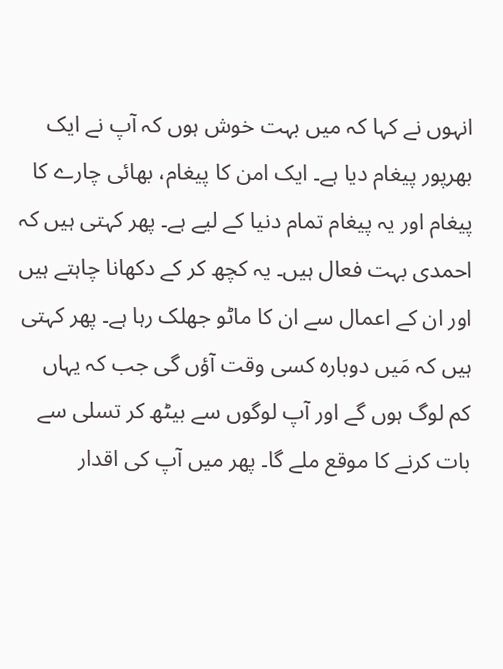انہوں نے کہا کہ میں بہت خوش ہوں کہ آپ نے ایک بھرپور پیغام دیا ہے۔ ایک امن کا پیغام، بھائی چارے کا پیغام اور یہ پیغام تمام دنیا کے لیے ہے۔ پھر کہتی ہیں کہ احمدی بہت فعال ہیں۔ یہ کچھ کر کے دکھانا چاہتے ہیں اور ان کے اعمال سے ان کا ماٹو جھلک رہا ہے۔ پھر کہتی ہیں کہ مَیں دوبارہ کسی وقت آؤں گی جب کہ یہاں کم لوگ ہوں گے اور آپ لوگوں سے بیٹھ کر تسلی سے بات کرنے کا موقع ملے گا۔ پھر میں آپ کی اقدار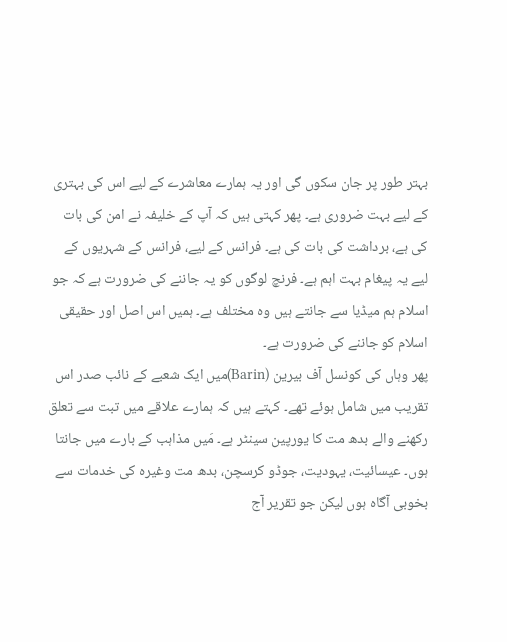بہتر طور پر جان سکوں گی اور یہ ہمارے معاشرے کے لیے اس کی بہتری کے لیے بہت ضروری ہے۔ پھر کہتی ہیں کہ آپ کے خلیفہ نے امن کی بات کی ہے، برداشت کی بات کی ہے۔ فرانس کے لیے، فرانس کے شہریوں کے لیے یہ پیغام بہت اہم ہے۔ فرنچ لوگوں کو یہ جاننے کی ضرورت ہے کہ جو اسلام ہم میڈیا سے جانتے ہیں وہ مختلف ہے۔ ہمیں اس اصل اور حقیقی اسلام کو جاننے کی ضرورت ہے۔
پھر وہاں کی کونسل آف بیرین (Barin)میں ایک شعبے کے نائب صدر اس تقریب میں شامل ہوئے تھے۔ کہتے ہیں کہ ہمارے علاقے میں تبت سے تعلق رکھنے والے بدھ مت کا یورپین سینٹر ہے۔ مَیں مذاہب کے بارے میں جانتا ہوں۔ عیسائیت، یہودیت، جوڈو کرسچن، بدھ مت وغیرہ کی خدمات سے بخوبی آگاہ ہوں لیکن جو تقریر آج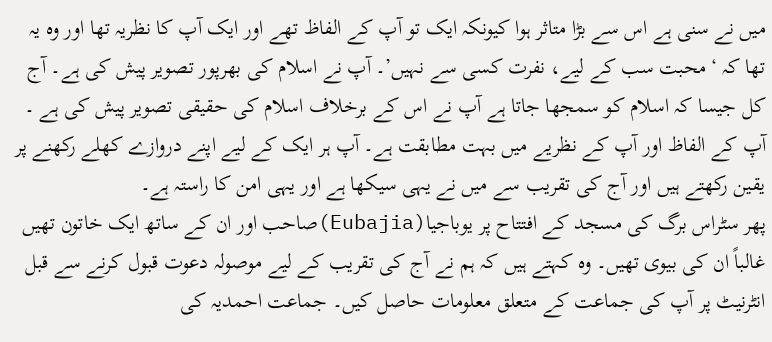میں نے سنی ہے اس سے بڑا متاثر ہوا کیونکہ ایک تو آپ کے الفاظ تھے اور ایک آپ کا نظریہ تھا اور وہ یہ تھا کہ ‘محبت سب کے لیے، نفرت کسی سے نہیں’۔ آپ نے اسلام کی بھرپور تصویر پیش کی ہے۔ آج کل جیسا کہ اسلام کو سمجھا جاتا ہے آپ نے اس کے برخلاف اسلام کی حقیقی تصویر پیش کی ہے ۔ آپ کے الفاظ اور آپ کے نظریے میں بہت مطابقت ہے۔ آپ ہر ایک کے لیے اپنے دروازے کھلے رکھنے پر یقین رکھتے ہیں اور آج کی تقریب سے میں نے یہی سیکھا ہے اور یہی امن کا راستہ ہے۔
پھر سٹراس برگ کی مسجد کے افتتاح پر یوباجیا(Eubajia)صاحب اور ان کے ساتھ ایک خاتون تھیں غالباً ان کی بیوی تھیں۔ وہ کہتے ہیں کہ ہم نے آج کی تقریب کے لیے موصولہ دعوت قبول کرنے سے قبل انٹرنیٹ پر آپ کی جماعت کے متعلق معلومات حاصل کیں۔ جماعت احمدیہ کی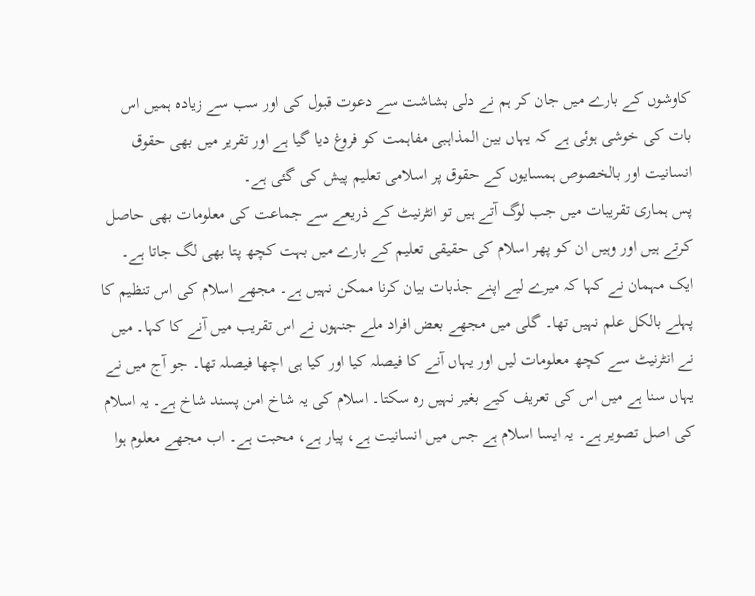کاوشوں کے بارے میں جان کر ہم نے دلی بشاشت سے دعوت قبول کی اور سب سے زیادہ ہمیں اس بات کی خوشی ہوئی ہے کہ یہاں بین المذاہبی مفاہمت کو فروغ دیا گیا ہے اور تقریر میں بھی حقوق انسانیت اور بالخصوص ہمسایوں کے حقوق پر اسلامی تعلیم پیش کی گئی ہے۔
پس ہماری تقریبات میں جب لوگ آتے ہیں تو انٹرنیٹ کے ذریعے سے جماعت کی معلومات بھی حاصل کرتے ہیں اور وہیں ان کو پھر اسلام کی حقیقی تعلیم کے بارے میں بہت کچھ پتا بھی لگ جاتا ہے۔
ایک مہمان نے کہا کہ میرے لیے اپنے جذبات بیان کرنا ممکن نہیں ہے۔ مجھے اسلام کی اس تنظیم کا پہلے بالکل علم نہیں تھا۔ گلی میں مجھے بعض افراد ملے جنہوں نے اس تقریب میں آنے کا کہا۔ میں نے انٹرنیٹ سے کچھ معلومات لیں اور یہاں آنے کا فیصلہ کیا اور کیا ہی اچھا فیصلہ تھا۔ جو آج میں نے یہاں سنا ہے میں اس کی تعریف کیے بغیر نہیں رہ سکتا۔ اسلام کی یہ شاخ امن پسند شاخ ہے۔ یہ اسلام کی اصل تصویر ہے۔ یہ ایسا اسلام ہے جس میں انسانیت ہے، پیار ہے، محبت ہے۔ اب مجھے معلوم ہوا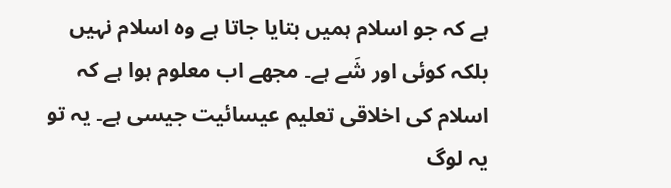ہے کہ جو اسلام ہمیں بتایا جاتا ہے وہ اسلام نہیں بلکہ کوئی اور شَے ہے۔ مجھے اب معلوم ہوا ہے کہ اسلام کی اخلاقی تعلیم عیسائیت جیسی ہے۔ یہ تو یہ لوگ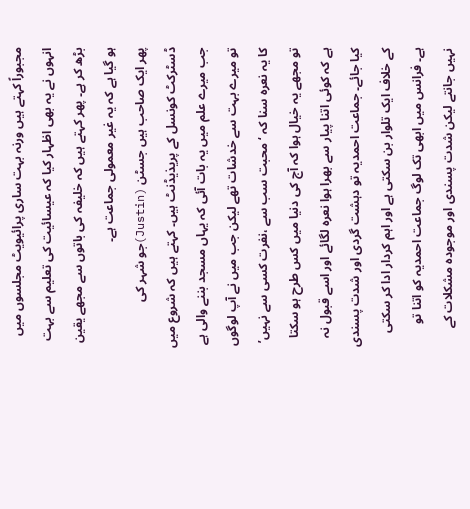مجبوراً کہتے ہیں ورنہ بہت ساری پرائیویٹ مجلسوں میں انہوں نے یہ بھی اظہار کیا کہ عیسائیت کی تعلیم سے بہت بڑھ کر ہے۔ پھر کہتے ہیں کہ خلیفہ کی باتوں سے مجھے یقین ہو گیا ہے کہ یہ غیر معمولی جماعت ہے۔
پھر ایک صاحب ہیں جسٹن (Justin)جو شہر کی ڈسٹرکٹ کونسل کے پریذیڈنٹ ہیں۔ کہتے ہیں کہ شروع میں جب میرے علم میں یہ بات آئی کہ یہاں مسجد بننے والی ہے تو میرے بہت سے خدشات تھے لیکن جب میں نے آپ لوگوں کا یہ نعرہ سنا کہ ‘محبت سب سے ،نفرت کسی سے نہیں’ تو مجھے یہ خیال ہوا کہ آج کی دنیا میں کس طرح ہو سکتا ہے کہ کوئی اتنا پیار سے بھرا ہوا نعرہ لگائے اور اسے قبول نہ کیا جائے۔ جماعت احمدیہ تو دہشت گردی اور شدت پسندی کے خلاف ایک تلوار بن سکتی ہے اور اہم کردار ادا کر سکتی ہے۔ فرانس میں ابھی تک لوگ جماعت احمدیہ کو اتنا تو نہیں جانتے لیکن شدت پسندی اور موجودہ مشکلات کے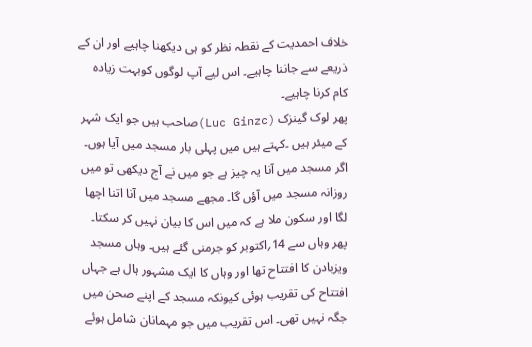خلاف احمدیت کے نقطہ نظر کو ہی دیکھنا چاہیے اور ان کے ذریعے سے جاننا چاہیے۔ اس لیے آپ لوگوں کوبہت زیادہ کام کرنا چاہیے۔
پھر لوک گینزک (Luc Ginzc)صاحب ہیں جو ایک شہر کے میئر ہیں ۔کہتے ہیں میں پہلی بار مسجد میں آیا ہوں۔ اگر مسجد میں آنا یہ چیز ہے جو میں نے آج دیکھی تو میں روزانہ مسجد میں آؤں گا۔ مجھے مسجد میں آنا اتنا اچھا لگا اور سکون ملا ہے کہ میں اس کا بیان نہیں کر سکتا۔
پھر وہاں سے 14؍اکتوبر کو جرمنی گئے ہیں۔ وہاں مسجد ویزبادن کا افتتاح تھا اور وہاں کا ایک مشہور ہال ہے جہاں افتتاح کی تقریب ہوئی کیونکہ مسجد کے اپنے صحن میں جگہ نہیں تھی۔ اس تقریب میں جو مہمانان شامل ہوئے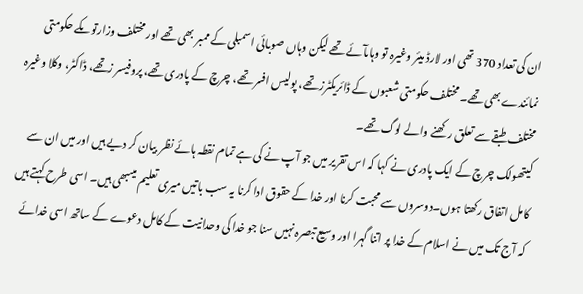ان کی تعداد 370 تھی اور لارڈ میئر وغیرہ تو وہاںآئے تھے لیکن وہاں صوبائی اسمبلی کے ممبر بھی تھے اور مختلف وزارتوںکے حکومتی نمائندے بھی تھے۔ مختلف حکومتی شعبوں کے ڈائریکٹرز تھے، پولیس افسر تھے، چرچ کے پادری تھے، پروفیسر زتھے، ڈاکٹر، وکلا وغیرہ مختلف طبقے سے تعلق رکھنے والے لوگ تھے۔
کیتھولک چرچ کے ایک پادری نے کہا کہ اس تقریر میں جو آپ نے کی ہے تمام نقطہ ہائے نظر بیان کر دیے ہیں اور میں ان سے کامل اتفاق رکھتا ہوں۔دوسروں سے محبت کرنا اور خدا کے حقوق ادا کرنا یہ سب باتیں میری تعلیم میںبھی ہیں۔ اسی طرح کہتے ہیں کہ آج تک میں نے اسلام کے خدا پر اتنا گہرا اور وسیع تبصرہ نہیں سنا جو خدا کی وحدانیت کے کامل دعوے کے ساتھ اسی خدائے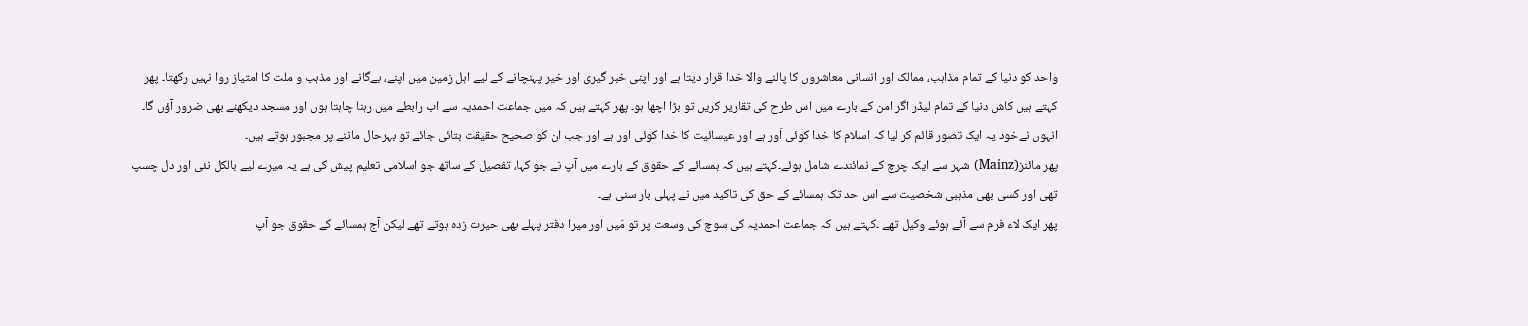واحد کو دنیا کے تمام مذاہب، ممالک اور انسانی معاشروں کا پالنے والا خدا قرار دیتا ہے اور اپنی خبر گیری اور خیر پہنچانے کے لیے اہل زمین میں اپنے، بےگانے اور مذہب و ملت کا امتیاز روا نہیں رکھتا۔ پھر کہتے ہیں کاش دنیا کے تمام لیڈر اگر امن کے بارے میں اس طرح کی تقاریر کریں تو بڑا اچھا ہو۔ پھر کہتے ہیں کہ میں جماعت احمدیہ سے اب رابطے میں رہنا چاہتا ہوں اور مسجد دیکھنے بھی ضرور آؤں گا۔ انہوں نےخود یہ ایک تصور قائم کر لیا کہ اسلام کا خدا کوئی اَور ہے اور عیسائیت کا خدا کوئی اور ہے اور جب ان کو صحیح حقیقت بتائی جائے تو بہرحال ماننے پر مجبور ہوتے ہیں۔
پھر مائنز(Mainz) شہر سے ایک چرچ کے نمائندے شامل ہوئے۔کہتے ہیں کہ ہمسائے کے حقوق کے بارے میں آپ نے جو کہا، تفصیل کے ساتھ جو اسلامی تعلیم پیش کی ہے یہ میرے لیے بالکل نئی اور دل چسپ تھی اور کسی بھی مذہبی شخصیت سے اس حد تک ہمسائے کے حق کی تاکید میں نے پہلی بار سنی ہے۔
پھر ایک لاء فرم سے آئے ہوئے وکیل تھے ۔کہتے ہیں کہ جماعت احمدیہ کی سوچ کی وسعت پر تو مَیں اور میرا دفتر پہلے بھی حیرت زدہ ہوتے تھے لیکن آج ہمسائے کے حقوق جو آپ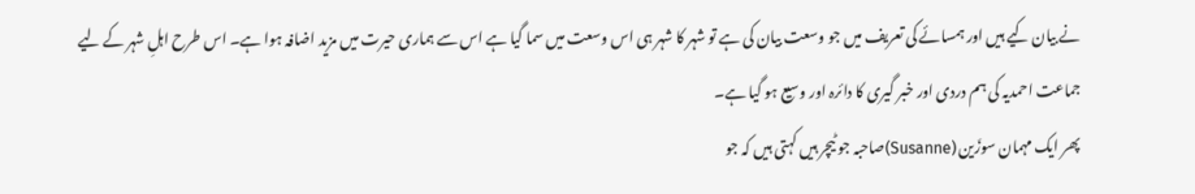نے بیان کیے ہیں اور ہمسائے کی تعریف میں جو وسعت بیان کی ہے تو شہر کا شہر ہی اس وسعت میں سما گیا ہے اس سے ہماری حیرت میں مزید اضافہ ہوا ہے۔ اس طرح اہلِ شہر کے لیے جماعت احمدیہ کی ہم دردی اور خبر گیری کا دائرہ اور وسیع ہو گیا ہے۔
پھر ایک مہمان سوزَین (Susanne)صاحبہ جو ٹیچر ہیں کہتی ہیں کہ جو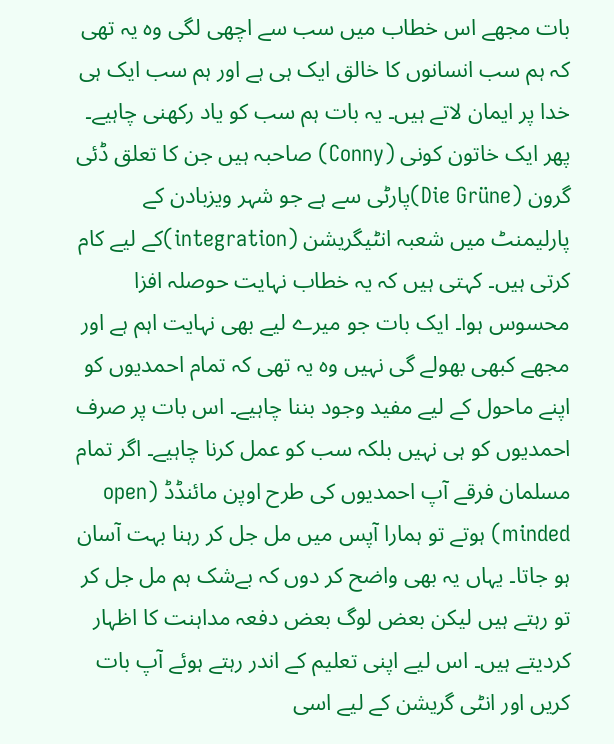بات مجھے اس خطاب میں سب سے اچھی لگی وہ یہ تھی کہ ہم سب انسانوں کا خالق ایک ہی ہے اور ہم سب ایک ہی خدا پر ایمان لاتے ہیں۔ یہ بات ہم سب کو یاد رکھنی چاہیے۔
پھر ایک خاتون کونی (Conny) صاحبہ ہیں جن کا تعلق ڈئی گرون (Die Grüne)پارٹی سے ہے جو شہر ویزبادن کے پارلیمنٹ میں شعبہ انٹیگریشن (integration)کے لیے کام کرتی ہیں۔ کہتی ہیں کہ یہ خطاب نہایت حوصلہ افزا محسوس ہوا۔ ایک بات جو میرے لیے بھی نہایت اہم ہے اور مجھے کبھی بھولے گی نہیں وہ یہ تھی کہ تمام احمدیوں کو اپنے ماحول کے لیے مفید وجود بننا چاہیے۔ اس بات پر صرف احمدیوں کو ہی نہیں بلکہ سب کو عمل کرنا چاہیے۔ اگر تمام مسلمان فرقے آپ احمدیوں کی طرح اوپن مائنڈڈ (open minded) ہوتے تو ہمارا آپس میں مل جل کر رہنا بہت آسان ہو جاتا۔ یہاں یہ بھی واضح کر دوں کہ بےشک ہم مل جل کر تو رہتے ہیں لیکن بعض لوگ بعض دفعہ مداہنت کا اظہار کردیتے ہیں۔ اس لیے اپنی تعلیم کے اندر رہتے ہوئے آپ بات کریں اور انٹی گریشن کے لیے اسی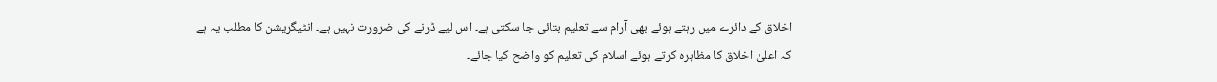اخلاق کے دائرے میں رہتے ہوئے بھی آرام سے تعلیم بتائی جا سکتی ہے۔ اس لیے ڈرنے کی ضرورت نہیں ہے۔ انٹیگریشن کا مطلب یہ ہے کہ اعلیٰ اخلاق کا مظاہرہ کرتے ہوئے اسلام کی تعلیم کو واضح کیا جائے۔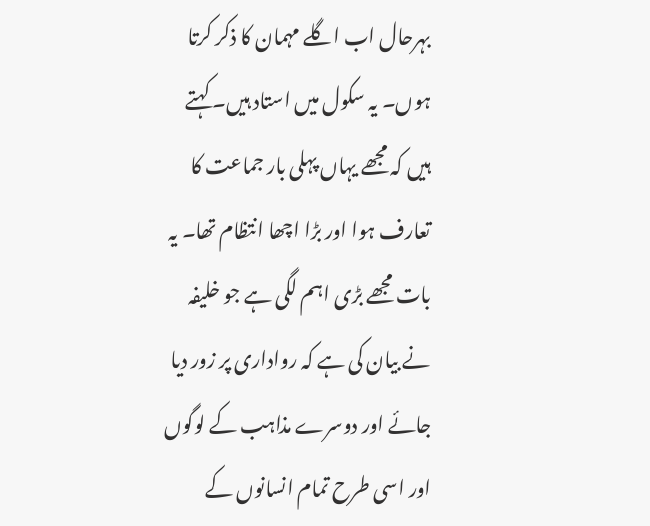بہرحال اب اگلے مہمان کا ذکر کرتا ہوں۔ یہ سکول میں استاد ہیں۔ کہتے ہیں کہ مجھے یہاں پہلی بار جماعت کا تعارف ہوا اور بڑا اچھا انتظام تھا۔ یہ بات مجھے بڑی اہم لگی ہے جو خلیفہ نے بیان کی ہے کہ رواداری پر زور دیا جائے اور دوسرے مذاہب کے لوگوں اور اسی طرح تمام انسانوں کے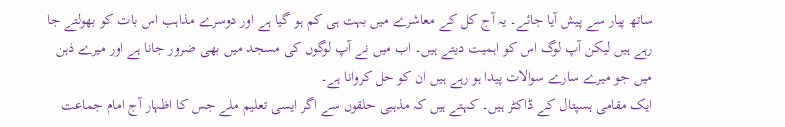ساتھ پیار سے پیش آیا جائے۔ یہ آج کل کے معاشرے میں بہت ہی کم ہو گیا ہے اور دوسرے مذاہب اس بات کو بھولتے جا رہے ہیں لیکن آپ لوگ اس کو اہمیت دیتے ہیں۔ اب میں نے آپ لوگوں کی مسجد میں بھی ضرور جانا ہے اور میرے ذہن میں جو میرے سارے سوالات پیدا ہو رہے ہیں ان کو حل کروانا ہے۔
ایک مقامی ہسپتال کے ڈاکٹر ہیں۔ کہتے ہیں کہ مذہبی حلقوں سے اگر ایسی تعلیم ملے جس کا اظہار آج امام جماعت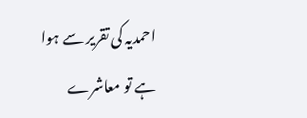احمدیہ کی تقریر سے ہوا ہے تو معاشرے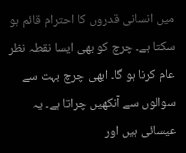میں انسانی قدروں کا احترام قائم ہو سکتا ہے۔ چرچ کو بھی ایسا نقطہ نظر عام کرنا ہو گا۔ ابھی چرچ بہت سے سوالوں سے آنکھیں چراتا ہے۔ یہ عیسائی ہیں اور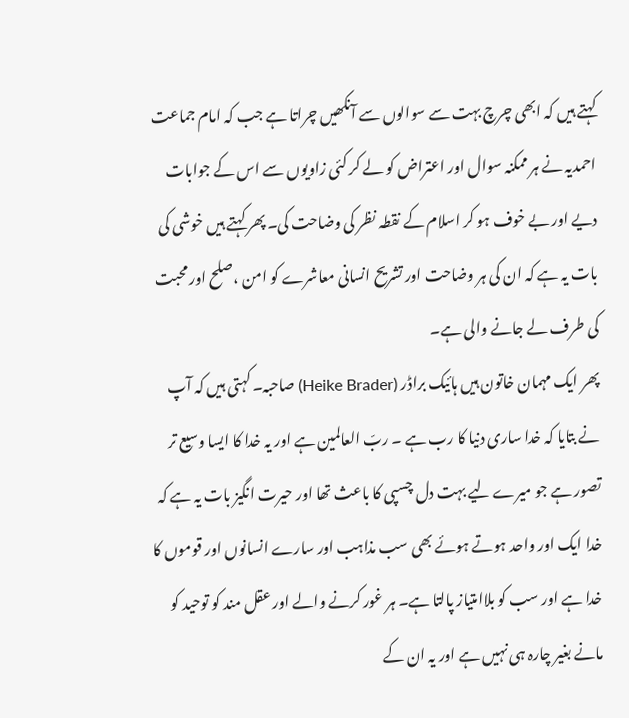کہتے ہیں کہ ابھی چرچ بہت سے سوالوں سے آنکھیں چراتا ہے جب کہ امام جماعت احمدیہ نے ہر ممکنہ سوال اور اعتراض کو لے کر کئی زاویوں سے اس کے جوابات دیے اور بے خوف ہو کر اسلام کے نقطہ نظر کی وضاحت کی۔ پھر کہتے ہیں خوشی کی بات یہ ہے کہ ان کی ہر وضاحت اور تشریح انسانی معاشرے کو امن ،صلح اور محبت کی طرف لے جانے والی ہے۔
پھر ایک مہمان خاتون ہیں ہائیک براڈر (Heike Brader) صاحبہ۔ کہتی ہیں کہ آپ نے بتایا کہ خدا ساری دنیا کا رب ہے ۔ ربّ العالمین ہے اور یہ خدا کا ایسا وسیع تر تصور ہے جو میرے لیے بہت دل چسپی کا باعث تھا اور حیرت انگیز بات یہ ہے کہ خدا ایک اور واحد ہوتے ہوئے بھی سب مذاہب اور سارے انسانوں اور قوموں کا خدا ہے اور سب کو بلاامتیاز پالتا ہے۔ ہر غور کرنے والے اور عقل مند کو توحید کو مانے بغیر چارہ ہی نہیں ہے اور یہ ان کے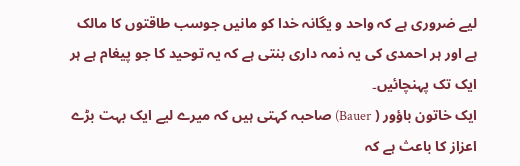لیے ضروری ہے کہ واحد و یگانہ خدا کو مانیں جوسب طاقتوں کا مالک ہے اور ہر احمدی کی یہ ذمہ داری بنتی ہے کہ یہ توحید کا جو پیغام ہے ہر ایک تک پہنچائیں۔
ایک خاتون باؤور ( Bauer) صاحبہ کہتی ہیں کہ میرے لیے ایک بہت بڑے اعزاز کا باعث ہے کہ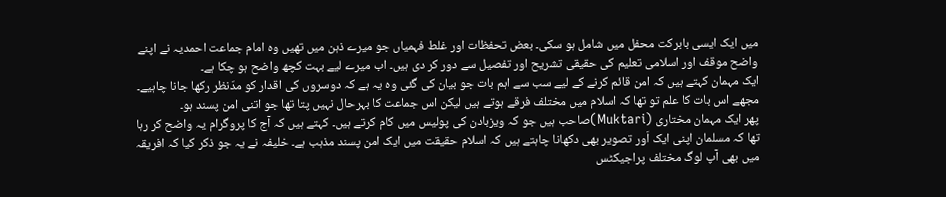میں ایک ایسی بابرکت محفل میں شامل ہو سکی۔ بعض تحفظات اور غلط فہمیاں جو میرے ذہن میں تھیں وہ امام جماعت احمدیہ نے اپنے واضح موقف اور اسلامی تعلیم کی حقیقی تشریح اور تفصیل سے دور کر دی ہیں۔ اب میرے لیے بہت کچھ واضح ہو چکا ہے۔
ایک مہمان کہتے ہیں کہ امن قائم کرنے کے لیے سب سے اہم بات جو بیان کی گئی وہ یہ ہے کہ دوسروں کی اقدار کو مدّنظر رکھا جانا چاہیے۔ مجھے اس بات کا علم تو تھا کہ اسلام میں مختلف فرقے ہوتے ہیں لیکن اس جماعت کا بہرحال نہیں پتا تھا جو اتنی امن پسند ہو۔
پھر ایک مہمان مختاری (Muktari)صاحب ہیں جو کہ ویزبادن کی پولیس میں کام کرتے ہیں۔ کہتے ہیں کہ آج کا پروگرام یہ واضح کر رہا تھا کہ مسلمان اپنی ایک اَور تصویر بھی دکھانا چاہتے ہیں کہ اسلام حقیقت میں ایک امن پسند مذہب ہے۔ خلیفہ نے یہ جو ذکر کیا کہ افریقہ میں بھی آپ لوگ مختلف پراجیکٹس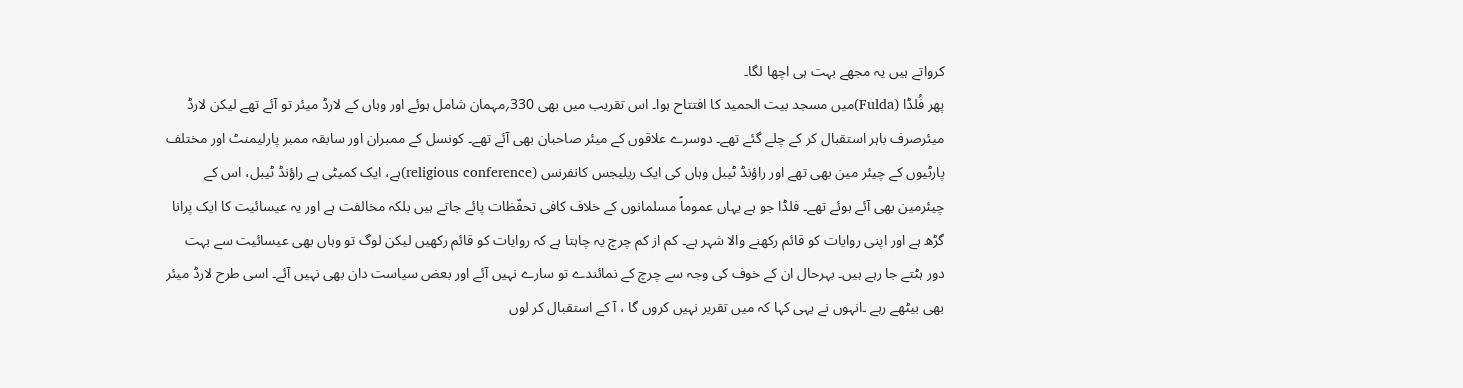کرواتے ہیں یہ مجھے بہت ہی اچھا لگا۔
پھر فُلڈا (Fulda)میں مسجد بیت الحمید کا افتتاح ہوا۔ اس تقریب میں بھی 330؍مہمان شامل ہوئے اور وہاں کے لارڈ میئر تو آئے تھے لیکن لارڈ میئرصرف باہر استقبال کر کے چلے گئے تھے۔ دوسرے علاقوں کے میئر صاحبان بھی آئے تھے۔ کونسل کے ممبران اور سابقہ ممبر پارلیمنٹ اور مختلف پارٹیوں کے چیئر مین بھی تھے اور راؤنڈ ٹیبل وہاں کی ایک ریلیجس کانفرنس (religious conference)ہے، ایک کمیٹی ہے راؤنڈ ٹیبل، اس کے چیئرمین بھی آئے ہوئے تھے۔ فلڈا جو ہے یہاں عموماً مسلمانوں کے خلاف کافی تحفّظات پائے جاتے ہیں بلکہ مخالفت ہے اور یہ عیسائیت کا ایک پرانا گڑھ ہے اور اپنی روایات کو قائم رکھنے والا شہر ہے۔ کم از کم چرچ یہ چاہتا ہے کہ روایات کو قائم رکھیں لیکن لوگ تو وہاں بھی عیسائیت سے بہت دور ہٹتے جا رہے ہیں۔ بہرحال ان کے خوف کی وجہ سے چرچ کے نمائندے تو سارے نہیں آئے اور بعض سیاست دان بھی نہیں آئے۔ اسی طرح لارڈ میئر بھی بیٹھے رہے ۔انہوں نے یہی کہا کہ میں تقریر نہیں کروں گا ، آ کے استقبال کر لوں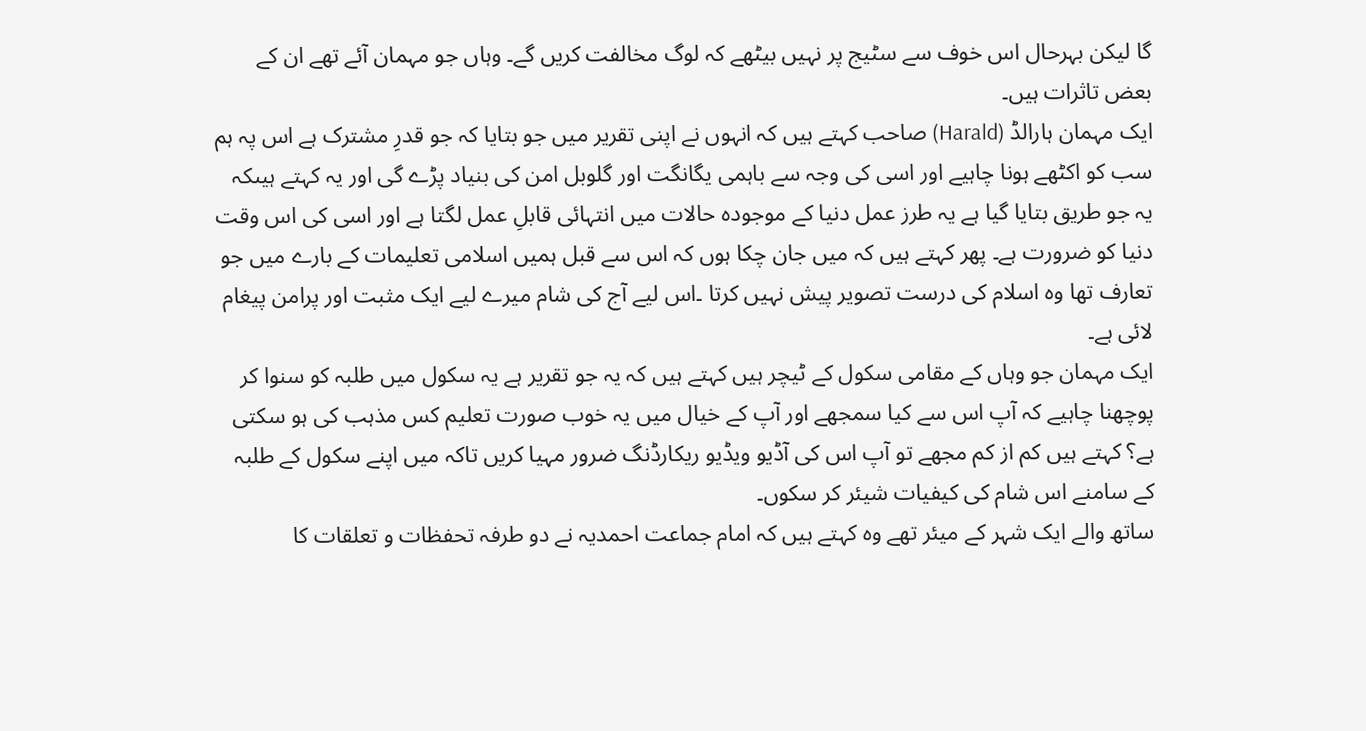گا لیکن بہرحال اس خوف سے سٹیج پر نہیں بیٹھے کہ لوگ مخالفت کریں گے۔ وہاں جو مہمان آئے تھے ان کے بعض تاثرات ہیں۔
ایک مہمان ہارالڈ (Harald) صاحب کہتے ہیں کہ انہوں نے اپنی تقریر میں جو بتایا کہ جو قدرِ مشترک ہے اس پہ ہم سب کو اکٹھے ہونا چاہیے اور اسی کی وجہ سے باہمی یگانگت اور گلوبل امن کی بنیاد پڑے گی اور یہ کہتے ہیںکہ یہ جو طریق بتایا گیا ہے یہ طرز عمل دنیا کے موجودہ حالات میں انتہائی قابلِ عمل لگتا ہے اور اسی کی اس وقت دنیا کو ضرورت ہے۔ پھر کہتے ہیں کہ میں جان چکا ہوں کہ اس سے قبل ہمیں اسلامی تعلیمات کے بارے میں جو تعارف تھا وہ اسلام کی درست تصویر پیش نہیں کرتا ۔اس لیے آج کی شام میرے لیے ایک مثبت اور پرامن پیغام لائی ہے۔
ایک مہمان جو وہاں کے مقامی سکول کے ٹیچر ہیں کہتے ہیں کہ یہ جو تقریر ہے یہ سکول میں طلبہ کو سنوا کر پوچھنا چاہیے کہ آپ اس سے کیا سمجھے اور آپ کے خیال میں یہ خوب صورت تعلیم کس مذہب کی ہو سکتی ہے؟ کہتے ہیں کم از کم مجھے تو آپ اس کی آڈیو ویڈیو ریکارڈنگ ضرور مہیا کریں تاکہ میں اپنے سکول کے طلبہ کے سامنے اس شام کی کیفیات شیئر کر سکوں۔
ساتھ والے ایک شہر کے میئر تھے وہ کہتے ہیں کہ امام جماعت احمدیہ نے دو طرفہ تحفظات و تعلقات کا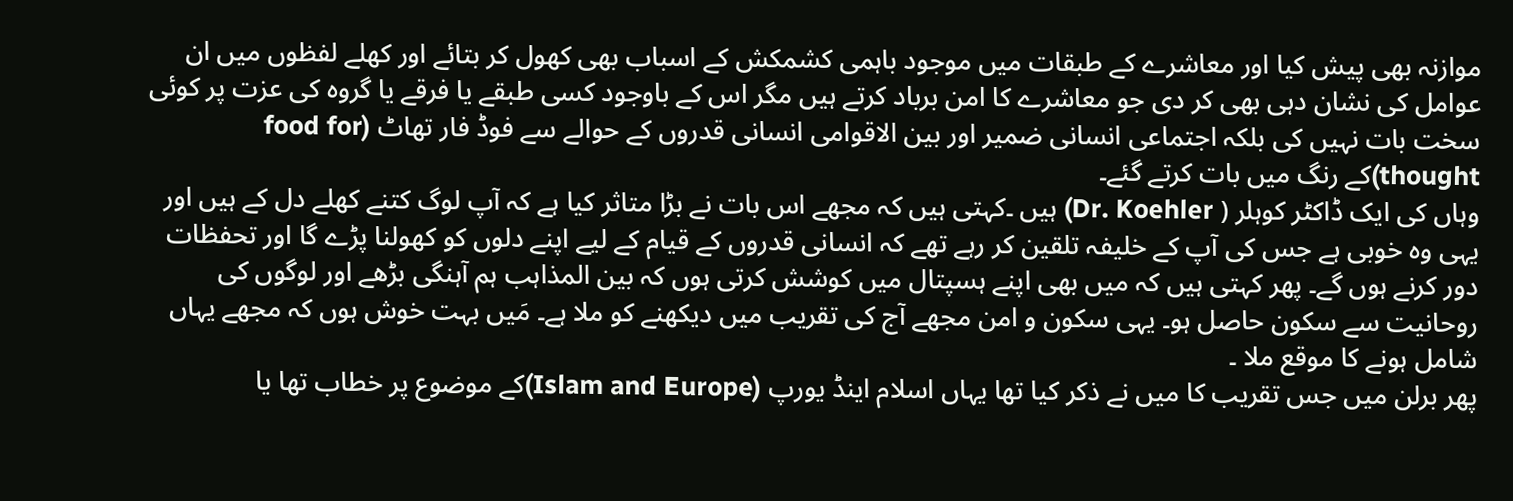موازنہ بھی پیش کیا اور معاشرے کے طبقات میں موجود باہمی کشمکش کے اسباب بھی کھول کر بتائے اور کھلے لفظوں میں ان عوامل کی نشان دہی بھی کر دی جو معاشرے کا امن برباد کرتے ہیں مگر اس کے باوجود کسی طبقے یا فرقے یا گروہ کی عزت پر کوئی سخت بات نہیں کی بلکہ اجتماعی انسانی ضمیر اور بین الاقوامی انسانی قدروں کے حوالے سے فوڈ فار تھاٹ (food for thought)کے رنگ میں بات کرتے گئے۔
وہاں کی ایک ڈاکٹر کوہلر ( Dr. Koehler) ہیں ۔کہتی ہیں کہ مجھے اس بات نے بڑا متاثر کیا ہے کہ آپ لوگ کتنے کھلے دل کے ہیں اور یہی وہ خوبی ہے جس کی آپ کے خلیفہ تلقین کر رہے تھے کہ انسانی قدروں کے قیام کے لیے اپنے دلوں کو کھولنا پڑے گا اور تحفظات دور کرنے ہوں گے۔ پھر کہتی ہیں کہ میں بھی اپنے ہسپتال میں کوشش کرتی ہوں کہ بین المذاہب ہم آہنگی بڑھے اور لوگوں کی روحانیت سے سکون حاصل ہو۔ یہی سکون و امن مجھے آج کی تقریب میں دیکھنے کو ملا ہے۔ مَیں بہت خوش ہوں کہ مجھے یہاں شامل ہونے کا موقع ملا ۔
پھر برلن میں جس تقریب کا میں نے ذکر کیا تھا یہاں اسلام اینڈ یورپ (Islam and Europe)کے موضوع پر خطاب تھا یا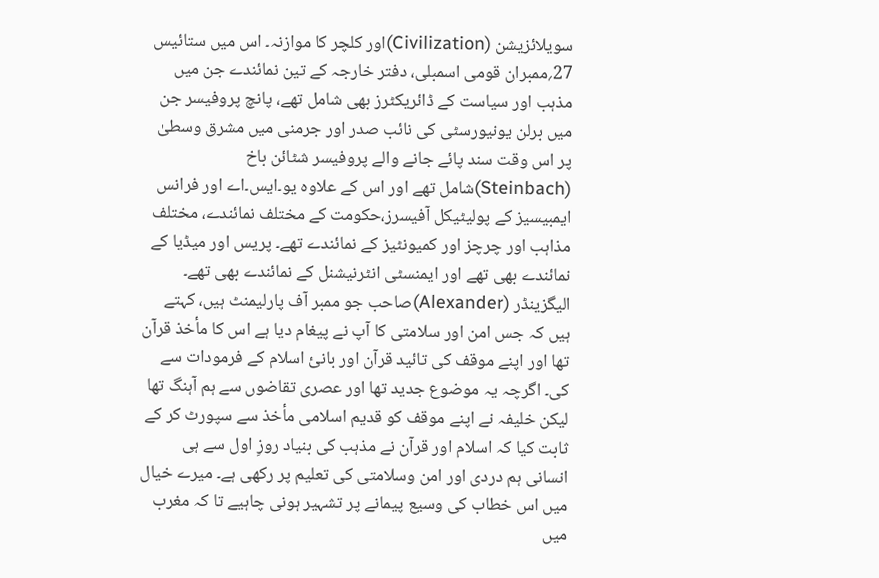سویلائزیشن (Civilization)اور کلچر کا موازنہ۔ اس میں ستائیس 27؍ممبران قومی اسمبلی، دفتر خارجہ کے تین نمائندے جن میں مذہب اور سیاست کے ڈائریکٹرز بھی شامل تھے، پانچ پروفیسر جن میں برلن یونیورسٹی کی نائب صدر اور جرمنی میں مشرق وسطیٰ پر اس وقت سند پائے جانے والے پروفیسر شٹائن باخ (Steinbach)شامل تھے اور اس کے علاوہ یو۔ایس۔اے اور فرانس ایمبیسیز کے پولیٹیکل آفیسرز،حکومت کے مختلف نمائندے، مختلف مذاہب اور چرچز اور کمیونٹیز کے نمائندے تھے۔ پریس اور میڈیا کے نمائندے بھی تھے اور ایمنسٹی انٹرنیشنل کے نمائندے بھی تھے۔
الیگزینڈر (Alexander)صاحب جو ممبر آف پارلیمنٹ ہیں، کہتے ہیں کہ جس امن اور سلامتی کا آپ نے پیغام دیا ہے اس کا مأخذ قرآن تھا اور اپنے موقف کی تائید قرآن اور بانیٔ اسلام کے فرمودات سے کی۔ اگرچہ یہ موضوع جدید تھا اور عصری تقاضوں سے ہم آہنگ تھا لیکن خلیفہ نے اپنے موقف کو قدیم اسلامی مأخذ سے سپورٹ کر کے ثابت کیا کہ اسلام اور قرآن نے مذہب کی بنیاد روزِ اول سے ہی انسانی ہم دردی اور امن وسلامتی کی تعلیم پر رکھی ہے۔ میرے خیال میں اس خطاب کی وسیع پیمانے پر تشہیر ہونی چاہیے تا کہ مغرب میں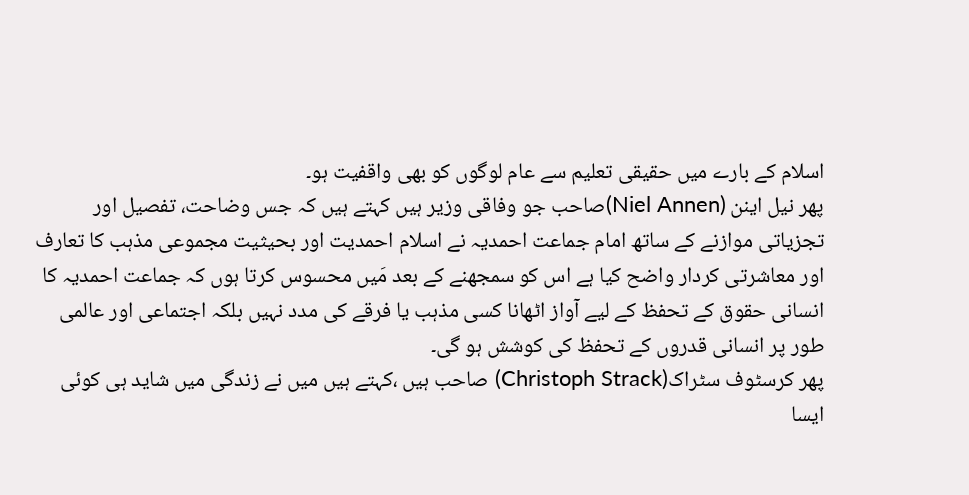اسلام کے بارے میں حقیقی تعلیم سے عام لوگوں کو بھی واقفیت ہو۔
پھر نیل اینن (Niel Annen)صاحب جو وفاقی وزیر ہیں کہتے ہیں کہ جس وضاحت، تفصیل اور تجزیاتی موازنے کے ساتھ امام جماعت احمدیہ نے اسلام احمدیت اور بحیثیت مجموعی مذہب کا تعارف اور معاشرتی کردار واضح کیا ہے اس کو سمجھنے کے بعد مَیں محسوس کرتا ہوں کہ جماعت احمدیہ کا انسانی حقوق کے تحفظ کے لیے آواز اٹھانا کسی مذہب یا فرقے کی مدد نہیں بلکہ اجتماعی اور عالمی طور پر انسانی قدروں کے تحفظ کی کوشش ہو گی۔
پھر کرسٹوف سٹراک(Christoph Strack) صاحب ہیں ،کہتے ہیں میں نے زندگی میں شاید ہی کوئی ایسا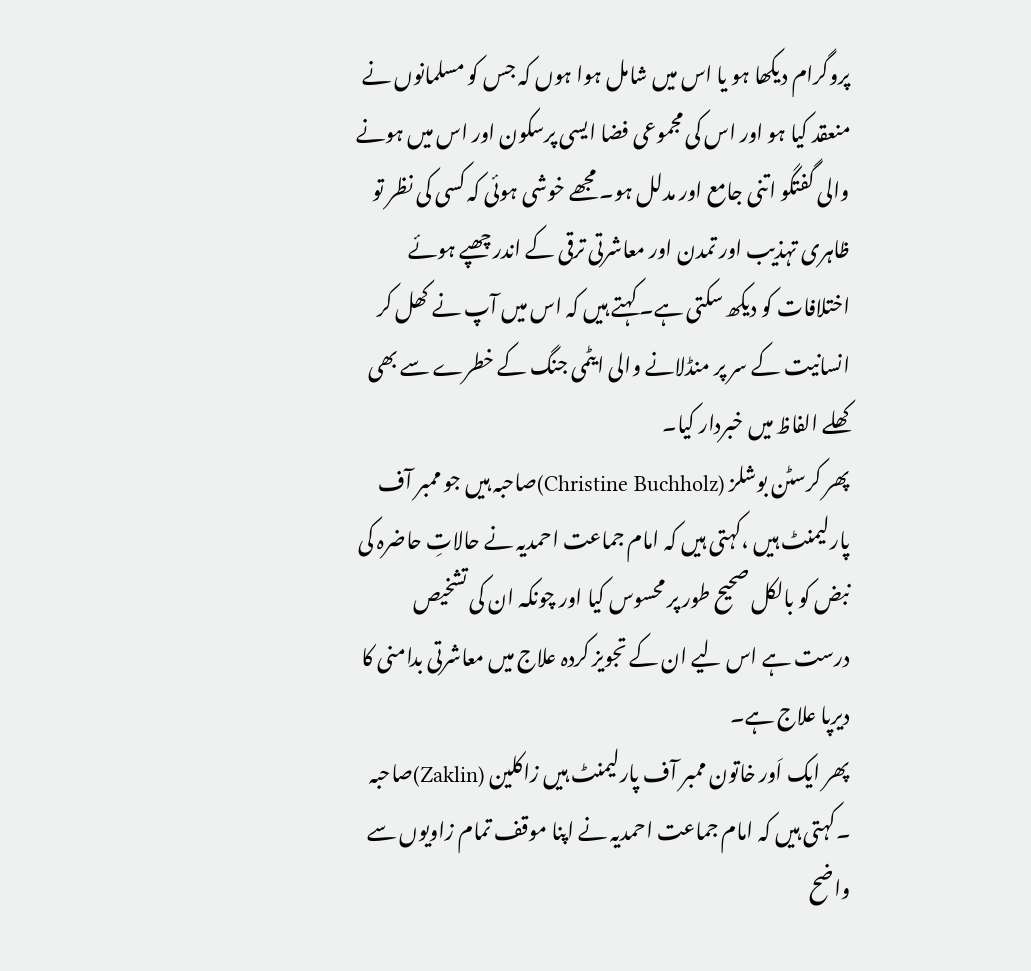پروگرام دیکھا ہو یا اس میں شامل ہوا ہوں کہ جس کو مسلمانوں نے منعقد کیا ہو اور اس کی مجموعی فضا ایسی پرسکون اور اس میں ہونے والی گفتگو اتنی جامع اور مدلل ہو۔ مجھے خوشی ہوئی کہ کسی کی نظر تو ظاہری تہذیب اور تمدن اور معاشرتی ترقی کے اندر چھپے ہوئے اختلافات کو دیکھ سکتی ہے۔ کہتے ہیں کہ اس میں آپ نے کھل کر انسانیت کے سر پر منڈلانے والی ایٹمی جنگ کے خطرے سے بھی کھلے الفاظ میں خبردار کیا۔
پھر کرسٹن بوشلز (Christine Buchholz)صاحبہ ہیں جو ممبر آف پارلیمنٹ ہیں ،کہتی ہیں کہ امام جماعت احمدیہ نے حالاتِ حاضرہ کی نبض کو بالکل صحیح طور پر محسوس کیا اور چونکہ ان کی تشخیص درست ہے اس لیے ان کے تجویز کردہ علاج میں معاشرتی بدامنی کا دیرپا علاج ہے۔
پھر ایک اَور خاتون ممبر آف پارلیمنٹ ہیں زاکلین (Zaklin)صاحبہ ۔کہتی ہیں کہ امام جماعت احمدیہ نے اپنا موقف تمام زاویوں سے واضح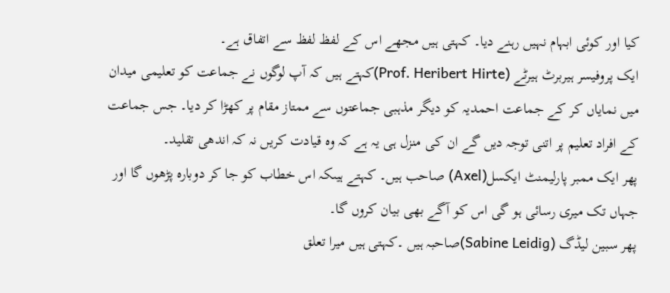کیا اور کوئی ابہام نہیں رہنے دیا۔ کہتی ہیں مجھے اس کے لفظ لفظ سے اتفاق ہے۔
ایک پروفیسر ہیربرٹ ہیرٹے (Prof. Heribert Hirte)کہتے ہیں کہ آپ لوگوں نے جماعت کو تعلیمی میدان میں نمایاں کر کے جماعت احمدیہ کو دیگر مذہبی جماعتوں سے ممتاز مقام پر کھڑا کر دیا۔ جس جماعت کے افراد تعلیم پر اتنی توجہ دیں گے ان کی منزل ہی یہ ہے کہ وہ قیادت کریں نہ کہ اندھی تقلید۔
پھر ایک ممبر پارلیمنٹ ایکسل(Axel) صاحب ہیں۔ کہتے ہیںکہ اس خطاب کو جا کر دوبارہ پڑھوں گا اور جہاں تک میری رسائی ہو گی اس کو آگے بھی بیان کروں گا۔
پھر سبین لیڈگ (Sabine Leidig)صاحبہ ہیں ۔کہتی ہیں میرا تعلق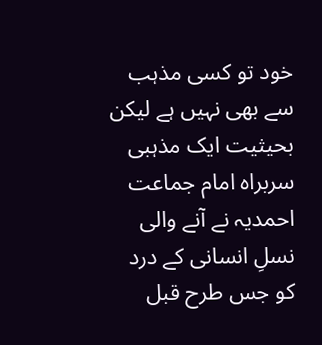خود تو کسی مذہب سے بھی نہیں ہے لیکن بحیثیت ایک مذہبی سربراہ امام جماعت احمدیہ نے آنے والی نسلِ انسانی کے درد کو جس طرح قبل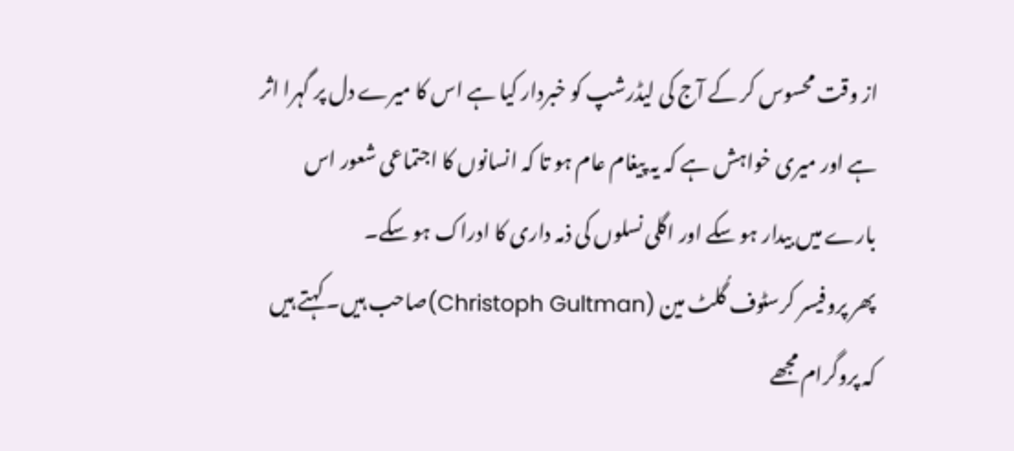از وقت محسوس کر کے آج کی لیڈرشپ کو خبردار کیا ہے اس کا میرے دل پر گہرا اثر ہے اور میری خواہش ہے کہ یہ پیغام عام ہو تا کہ انسانوں کا اجتماعی شعور اس بارے میں بیدار ہو سکے اور اگلی نسلوں کی ذمہ داری کا ادراک ہو سکے۔
پھر پروفیسر کرسٹوف گُلٹ مین (Christoph Gultman)صاحب ہیں۔ کہتے ہیں کہ پروگرام مجھے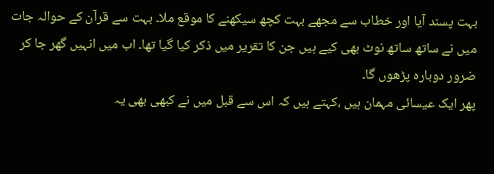بہت پسند آیا اور خطاب سے مجھے بہت کچھ سیکھنے کا موقع ملا۔ بہت سے قرآن کے حوالہ جات میں نے ساتھ ساتھ نوٹ بھی کیے ہیں جن کا تقریر میں ذکر کیا گیا تھا۔ اب میں انہیں گھر جا کر ضرور دوبارہ پڑھوں گا۔
پھر ایک عیسائی مہمان ہیں ،کہتے ہیں کہ اس سے قبل میں نے کبھی بھی یہ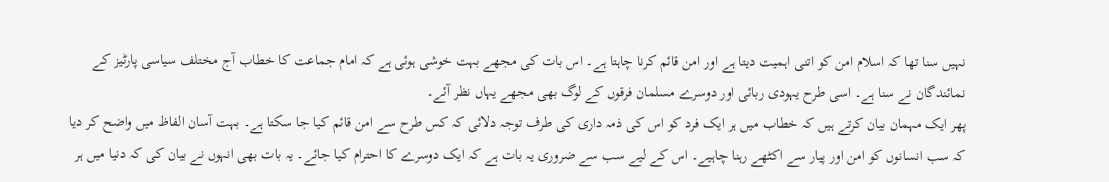نہیں سنا تھا کہ اسلام امن کو اتنی اہمیت دیتا ہے اور امن قائم کرنا چاہتا ہے۔ اس بات کی مجھے بہت خوشی ہوئی ہے کہ امام جماعت کا خطاب آج مختلف سیاسی پارٹیز کے نمائندگان نے سنا ہے۔ اسی طرح یہودی ربائی اور دوسرے مسلمان فرقوں کے لوگ بھی مجھے یہاں نظر آئے۔
پھر ایک مہمان بیان کرتے ہیں کہ خطاب میں ہر ایک فرد کو اس کی ذمہ داری کی طرف توجہ دلائی کہ کس طرح سے امن قائم کیا جا سکتا ہے۔ بہت آسان الفاظ میں واضح کر دیا کہ سب انسانوں کو امن اور پیار سے اکٹھے رہنا چاہیے۔ اس کے لیے سب سے ضروری یہ بات ہے کہ ایک دوسرے کا احترام کیا جائے۔ یہ بات بھی انہوں نے بیان کی کہ دنیا میں ہر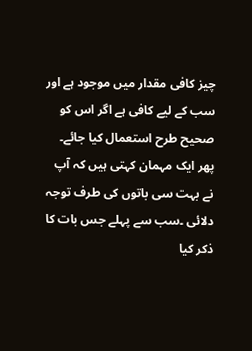چیز کافی مقدار میں موجود ہے اور سب کے لیے کافی ہے اگر اس کو صحیح طرح استعمال کیا جائے۔
پھر ایک مہمان کہتی ہیں کہ آپ نے بہت سی باتوں کی طرف توجہ دلائی ۔سب سے پہلے جس بات کا ذکر کیا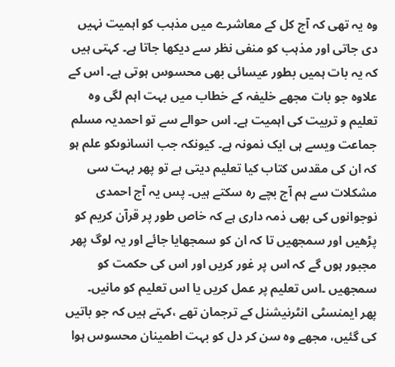وہ یہ تھی کہ آج کل کے معاشرے میں مذہب کو اہمیت نہیں دی جاتی اور مذہب کو منفی نظر سے دیکھا جاتا ہے۔ کہتی ہیں کہ یہ بات ہمیں بطور عیسائی بھی محسوس ہوتی ہے۔ اس کے علاوہ جو بات مجھے خلیفہ کے خطاب میں بہت اہم لگی وہ تعلیم و تربیت کی اہمیت ہے۔ اس حوالے سے تو احمدیہ مسلم جماعت ویسے ہی ایک نمونہ ہے۔ کیونکہ جب انسانوںکو علم ہو کہ ان کی مقدس کتاب کیا تعلیم دیتی ہے تو پھر بہت سی مشکلات سے ہم آج بچے رہ سکتے ہیں۔ پس یہ آج احمدی نوجوانوں کی بھی ذمہ داری ہے کہ خاص طور پر قرآن کریم کو پڑھیں اور سمجھیں تا کہ ان کو سمجھایا جائے اور یہ لوگ پھر مجبور ہوں گے کہ اس پر غور کریں اور اس کی حکمت کو سمجھیں ۔اس تعلیم پر عمل کریں یا اس تعلیم کو مانیں۔
پھر ایمنسٹی انٹرنیشنل کے ترجمان تھے ،کہتے ہیں کہ جو باتیں کی گئیں، مجھے وہ سن کر دل کو بہت اطمینان محسوس ہوا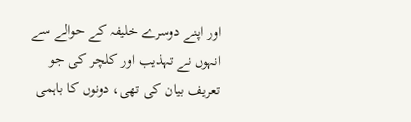اور اپنے دوسرے خلیفہ کے حوالے سے انہوں نے تہذیب اور کلچر کی جو تعریف بیان کی تھی، دونوں کا باہمی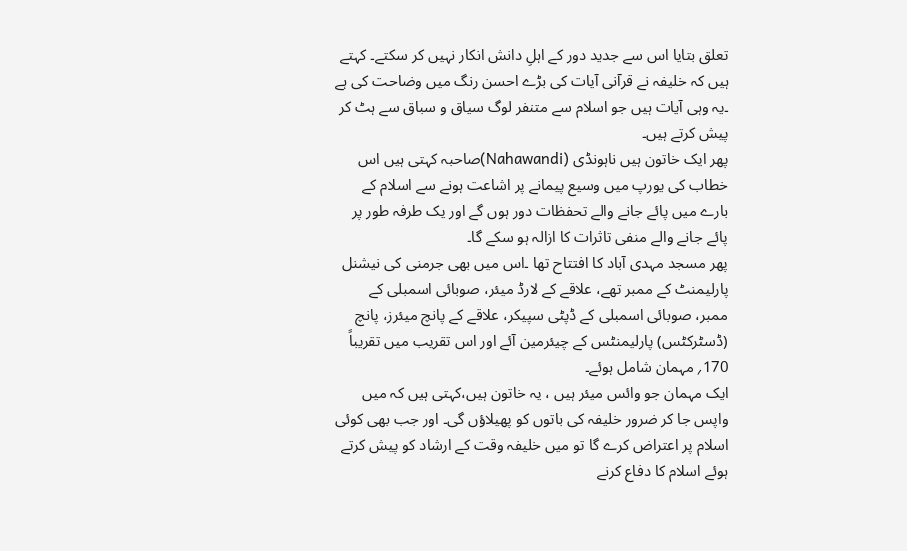تعلق بتایا اس سے جدید دور کے اہلِ دانش انکار نہیں کر سکتے۔ کہتے ہیں کہ خلیفہ نے قرآنی آیات کی بڑے احسن رنگ میں وضاحت کی ہے ۔یہ وہی آیات ہیں جو اسلام سے متنفر لوگ سیاق و سباق سے ہٹ کر پیش کرتے ہیں۔
پھر ایک خاتون ہیں ناہونڈی (Nahawandi)صاحبہ کہتی ہیں اس خطاب کی یورپ میں وسیع پیمانے پر اشاعت ہونے سے اسلام کے بارے میں پائے جانے والے تحفظات دور ہوں گے اور یک طرفہ طور پر پائے جانے والے منفی تاثرات کا ازالہ ہو سکے گا۔
پھر مسجد مہدی آباد کا افتتاح تھا ۔اس میں بھی جرمنی کی نیشنل پارلیمنٹ کے ممبر تھے، علاقے کے لارڈ میئر، صوبائی اسمبلی کے ممبر، صوبائی اسمبلی کے ڈپٹی سپیکر، علاقے کے پانچ میئرز، پانچ (ڈسٹرکٹس) پارلیمنٹس کے چیئرمین آئے اور اس تقریب میں تقریباً 170؍ مہمان شامل ہوئے۔
ایک مہمان جو وائس میئر ہیں ، یہ خاتون ہیں،کہتی ہیں کہ میں واپس جا کر ضرور خلیفہ کی باتوں کو پھیلاؤں گی۔ اور جب بھی کوئی اسلام پر اعتراض کرے گا تو میں خلیفہ وقت کے ارشاد کو پیش کرتے ہوئے اسلام کا دفاع کرنے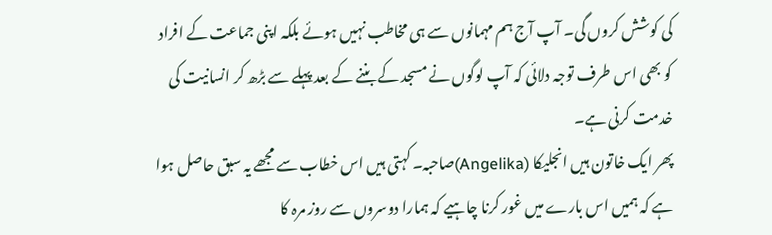کی کوشش کروں گی۔ آپ آج ہم مہمانوں سے ہی مخاطب نہیں ہوئے بلکہ اپنی جماعت کے افراد کو بھی اس طرف توجہ دلائی کہ آپ لوگوں نے مسجد کے بننے کے بعد پہلے سے بڑھ کر انسانیت کی خدمت کرنی ہے۔
پھر ایک خاتون ہیں انجلیکا (Angelika)صاحبہ۔ کہتی ہیں اس خطاب سے مجھے یہ سبق حاصل ہوا ہے کہ ہمیں اس بارے میں غور کرنا چاہیے کہ ہمارا دوسروں سے روز مرہ کا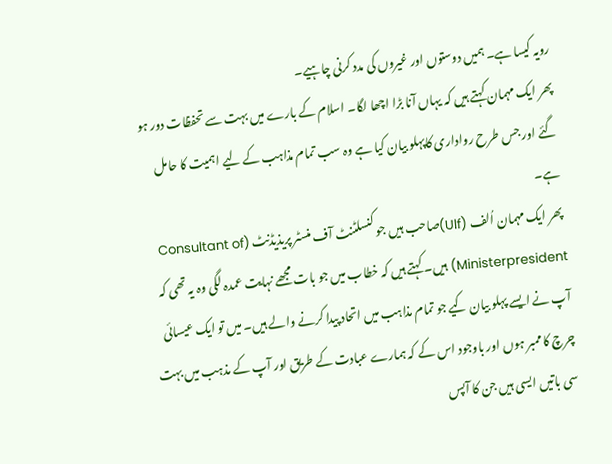رویہ کیسا ہے۔ ہمیں دوستوں اور غیروں کی مدد کرنی چاہیے۔
پھر ایک مہمان کہتے ہیں کہ یہاں آنا بڑا اچھا لگا۔ اسلام کے بارے میں بہت سے تحفظات دور ہو گئے اور جس طرح رواداری کاپہلو بیان کیا ہے وہ سب تمام مذاہب کے لیے اہمیت کا حامل ہے۔
پھر ایک مہمان اُلف (Ulf)صاحب ہیں جو کنسلٹنٹ آف منسٹر پریذیڈنٹ (Consultant of Ministerpresident) ہیں۔ کہتے ہیں کہ خطاب میں جو بات مجھے نہایت عمدہ لگی وہ یہ تھی کہ آپ نے ایسے پہلو بیان کیے جو تمام مذاہب میں اتحاد پیدا کرنے والے ہیں۔ میں تو ایک عیسائی چرچ کا ممبر ہوں اور باوجود اس کے کہ ہمارے عبادت کے طریق اور آپ کے مذہب میں بہت سی باتیں ایسی ہیں جن کا آپس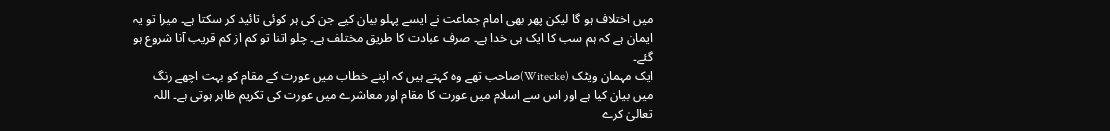میں اختلاف ہو گا لیکن پھر بھی امام جماعت نے ایسے پہلو بیان کیے جن کی ہر کوئی تائید کر سکتا ہے۔ میرا تو یہ ایمان ہے کہ ہم سب کا ایک ہی خدا ہے۔ صرف عبادت کا طریق مختلف ہے۔ چلو اتنا تو کم از کم قریب آنا شروع ہو گئے۔
ایک مہمان ویٹک (Witecke)صاحب تھے وہ کہتے ہیں کہ اپنے خطاب میں عورت کے مقام کو بہت اچھے رنگ میں بیان کیا ہے اور اس سے اسلام میں عورت کا مقام اور معاشرے میں عورت کی تکریم ظاہر ہوتی ہے۔ اللہ تعالیٰ کرے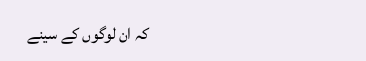کہ ان لوگوں کے سینے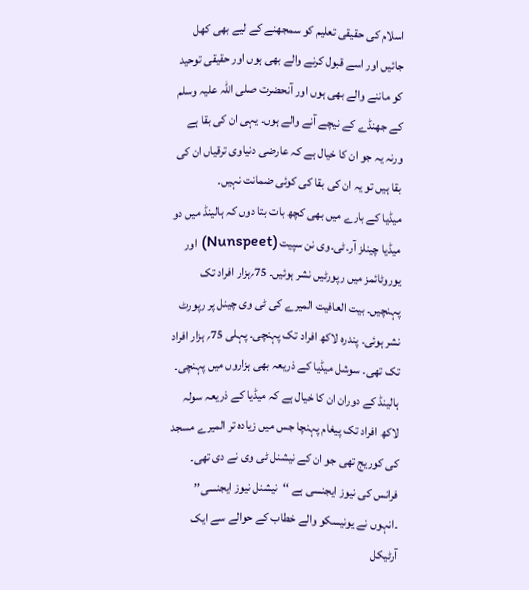اسلام کی حقیقی تعلیم کو سمجھنے کے لیے بھی کھل جائیں اور اسے قبول کرنے والے بھی ہوں اور حقیقی توحید کو ماننے والے بھی ہوں اور آنحضرت صلی اللہ علیہ وسلم کے جھنڈے کے نیچے آنے والے ہوں۔ یہی ان کی بقا ہے ورنہ یہ جو ان کا خیال ہے کہ عارضی دنیاوی ترقیاں ان کی بقا ہیں تو یہ ان کی بقا کی کوئی ضمانت نہیں۔
میڈیا کے بارے میں بھی کچھ بات بتا دوں کہ ہالینڈ میں دو میڈیا چینلز آر۔ٹی۔وی نن سپیت (Nunspeet) اور یوروٹائمز میں رپورٹیں نشر ہوئیں۔ 75؍ہزار افراد تک پہنچیں۔ بیت العافیت المیرے کی ٹی وی چینل پر رپورٹ نشر ہوئی۔ پندرہ لاکھ افراد تک پہنچی۔ پہلی 75؍ ہزار افراد تک تھی۔ سوشل میڈیا کے ذریعہ بھی ہزاروں میں پہنچی۔ ہالینڈ کے دوران ان کا خیال ہے کہ میڈیا کے ذریعہ سولہ لاکھ افراد تک پیغام پہنچا جس میں زیادہ تر المیرے مسجد کی کوریج تھی جو ان کے نیشنل ٹی وی نے دی تھی۔
فرانس کی نیوز ایجنسی ہے ‘‘نیشنل نیوز ایجنسی’’ ۔انہوں نے یونیسکو والے خطاب کے حوالے سے ایک آرٹیکل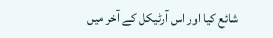شائع کیا اور اس آرٹیکل کے آخر میں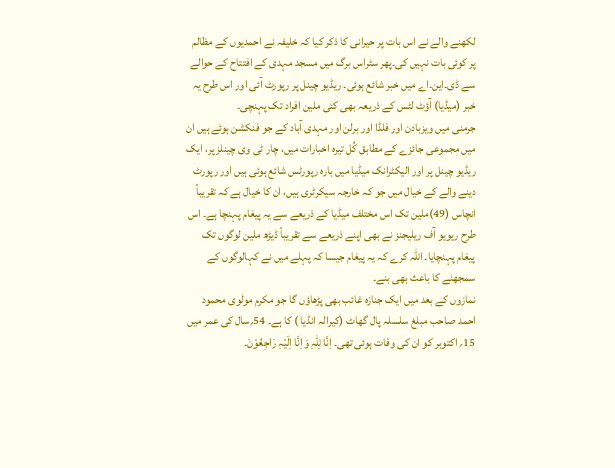لکھنے والے نے اس بات پر حیرانی کا ذکر کیا کہ خلیفہ نے احمدیوں کے مظالم پر کوئی بات نہیں کی۔پھر سٹراس برگ میں مسجد مہدی کے افتتاح کے حوالے سے ڈی۔این۔اے میں خبر شائع ہوئی۔ ریڈیو چینل پر رپورٹ آئی اور اس طرح یہ خبر (میڈیا) آؤٹ لٹس کے ذریعہ بھی کئی ملین افراد تک پہنچی۔
جرمنی میں ویزبادن اور فلڈا اور برلن اور مہدی آباد کے جو فنکشن ہوئے ہیں ان میں مجموعی جائزے کے مطابق کُل تیرہ اخبارات میں، چار ٹی وی چینلز پر، ایک ریڈیو چینل پر اور الیکٹرانک میڈیا میں بارہ رپورٹس شائع ہوئی ہیں اور رپورٹ دینے والے کے خیال میں جو کہ خارجہ سیکرٹری ہیں، ان کا خیال ہے کہ تقریباً انچاس (49)ملین تک اس مختلف میڈیا کے ذریعے سے یہ پیغام پہنچا ہے۔ اس طرح ریویو آف ریلیجنز نے بھی اپنے ذریعے سے تقریباً ڈیڑھ ملین لوگوں تک پیغام پہنچایا۔ اللہ کرے کہ یہ پیغام جیسا کہ پہلے میں نے کہالوگوں کے سمجھنے کا باعث بھی بنے۔
نمازوں کے بعد میں ایک جنازہ غائب بھی پڑھاؤں گا جو مکرم مولوی محمود احمد صاحب مبلغ سلسلہ پال گھاٹ (کیرالہ انڈیا ) کا ہے۔ 54؍سال کی عمر میں 15؍ اکتوبر کو ان کی وفات ہوئی تھی۔ اِنَّا لِلّٰہِ وَاِنَّا اِلَیْہِ رَاجِعُوْنَ۔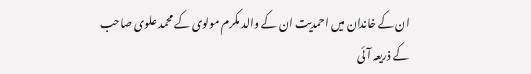ان کے خاندان میں احمدیت ان کے والد مکرم مولوی کے محمد علوی صاحب کے ذریعہ آئی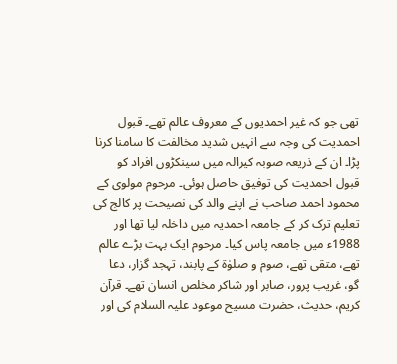تھی جو کہ غیر احمدیوں کے معروف عالم تھے۔ قبول احمدیت کی وجہ سے انہیں شدید مخالفت کا سامنا کرنا پڑا۔ ان کے ذریعہ صوبہ کیرالہ میں سینکڑوں افراد کو قبول احمدیت کی توفیق حاصل ہوئی۔ مرحوم مولوی کے محمود احمد صاحب نے اپنے والد کی نصیحت پر کالج کی تعلیم ترک کر کے جامعہ احمدیہ میں داخلہ لیا تھا اور 1988ء میں جامعہ پاس کیا۔ مرحوم ایک بہت بڑے عالم تھے، متقی تھے، صوم و صلوٰة کے پابند، تہجد گزار، دعا گو، غریب پرور، صابر اور شاکر مخلص انسان تھے۔ قرآن کریم، حدیث، حضرت مسیح موعود علیہ السلام کی اور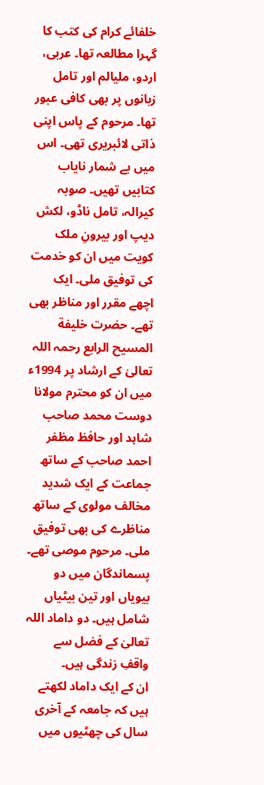خلفائے کرام کی کتب کا گہرا مطالعہ تھا۔ عربی، اردو، ملیالم اور تامل زبانوں پر بھی کافی عبور تھا۔ مرحوم کے پاس اپنی ذاتی لائبریری تھی۔ اس میں بے شمار نایاب کتابیں تھیں۔ صوبہ کیرالہ، تامل ناڈو، لکش دیپ اور بیرونِ ملک کویت میں ان کو خدمت کی توفیق ملی۔ ایک اچھے مقرر اور مناظر بھی تھے۔ حضرت خلیفة المسیح الرابع رحمہ اللہ تعالیٰ کے ارشاد پر 1994ء میں ان کو محترم مولانا دوست محمد صاحب شاہد اور حافظ مظفر احمد صاحب کے ساتھ جماعت کے ایک شدید مخالف مولوی کے ساتھ مناظرے کی بھی توفیق ملی۔ مرحوم موصی تھے۔ پسماندگان میں دو بیویاں اور تین بیٹیاں شامل ہیں۔ دو داماد اللہ تعالیٰ کے فضل سے واقفِ زندگی ہیں۔
ان کے ایک داماد لکھتے ہیں کہ جامعہ کے آخری سال کی چھٹیوں میں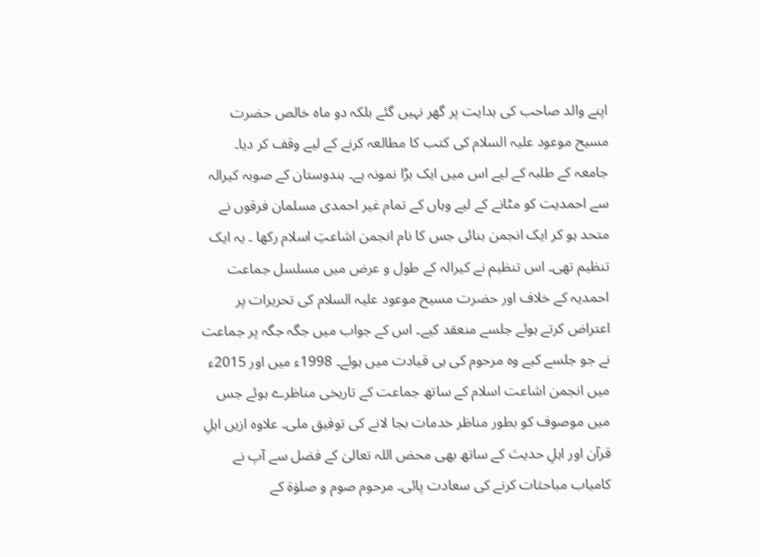اپنے والد صاحب کی ہدایت پر گھر نہیں گئے بلکہ دو ماہ خالص حضرت مسیح موعود علیہ السلام کی کتب کا مطالعہ کرنے کے لیے وقف کر دیا۔ جامعہ کے طلبہ کے لیے اس میں ایک بڑا نمونہ ہے۔ ہندوستان کے صوبہ کیرالہ سے احمدیت کو مٹانے کے لیے وہاں کے تمام غیر احمدی مسلمان فرقوں نے متحد ہو کر ایک انجمن بنائی جس کا نام انجمن اشاعتِ اسلام رکھا ۔ یہ ایک تنظیم تھی۔ اس تنظیم نے کیرالہ کے طول و عرض میں مسلسل جماعت احمدیہ کے خلاف اور حضرت مسیح موعود علیہ السلام کی تحریرات پر اعتراض کرتے ہوئے جلسے منعقد کیے۔ اس کے جواب میں جگہ جگہ پر جماعت نے جو جلسے کیے وہ مرحوم کی ہی قیادت میں ہوئے۔ 1998ء میں اور 2015ء میں انجمن اشاعت اسلام کے ساتھ جماعت کے تاریخی مناظرے ہوئے جس میں موصوف کو بطور مناظر خدمات بجا لانے کی توفیق ملی۔ علاوہ ازیں اہلِ قرآن اور اہلِ حدیث کے ساتھ بھی محض اللہ تعالیٰ کے فضل سے آپ نے کامیاب مباحثات کرنے کی سعادت پائی۔ مرحوم صوم و صلوٰة کے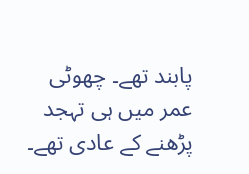پابند تھے۔ چھوٹی عمر میں ہی تہجد پڑھنے کے عادی تھے۔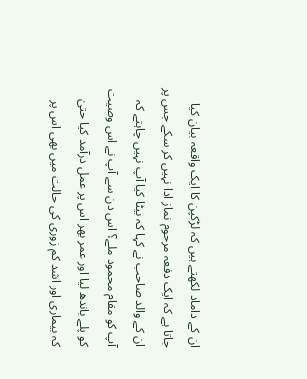ان کے داماد لکھتے ہیں کہ لڑکپن کا ایک واقعہ بیان کیا جاتا ہے کہ ایک دفعہ مرحوم نماز ادا نہیں کر سکے جس پر ان کے والد صاحب نے کہا کہ بیٹا کیا آپ نہیں چاہتے کہ آپ کو مقام محمود ملے؟ اس دن سے آپ نے اس وصیت کو پلے باندھ لیا اور عمر بھر اس پر عمل درآمد کیا حتیٰ کہ بیماری اور اشد کم زوری کی حالت میں بھی اس پر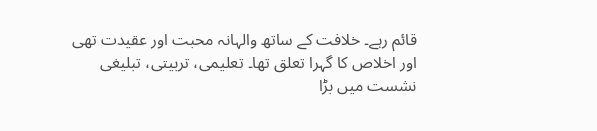قائم رہے۔ خلافت کے ساتھ والہانہ محبت اور عقیدت تھی اور اخلاص کا گہرا تعلق تھا۔ تعلیمی، تربیتی، تبلیغی نشست میں بڑا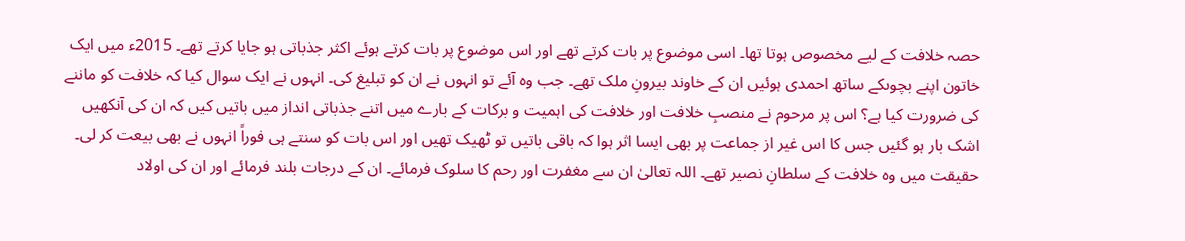حصہ خلافت کے لیے مخصوص ہوتا تھا۔ اسی موضوع پر بات کرتے تھے اور اس موضوع پر بات کرتے ہوئے اکثر جذباتی ہو جایا کرتے تھے۔ 2015ء میں ایک خاتون اپنے بچوںکے ساتھ احمدی ہوئیں ان کے خاوند بیرونِ ملک تھے۔ جب وہ آئے تو انہوں نے ان کو تبلیغ کی۔ انہوں نے ایک سوال کیا کہ خلافت کو ماننے کی ضرورت کیا ہے؟ اس پر مرحوم نے منصبِ خلافت اور خلافت کی اہمیت و برکات کے بارے میں اتنے جذباتی انداز میں باتیں کیں کہ ان کی آنکھیں اشک بار ہو گئیں جس کا اس غیر از جماعت پر بھی ایسا اثر ہوا کہ باقی باتیں تو ٹھیک تھیں اور اس بات کو سنتے ہی فوراً انہوں نے بھی بیعت کر لی۔
حقیقت میں وہ خلافت کے سلطانِ نصیر تھے۔ اللہ تعالیٰ ان سے مغفرت اور رحم کا سلوک فرمائے۔ ان کے درجات بلند فرمائے اور ان کی اولاد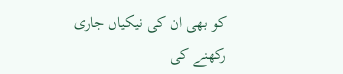کو بھی ان کی نیکیاں جاری رکھنے کی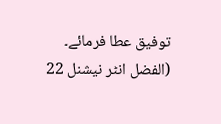توفیق عطا فرمائے۔
(الفضل انٹر نیشنل 22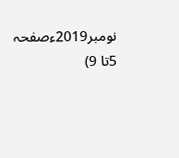نومبر2019ءصفحہ 5تا 9)